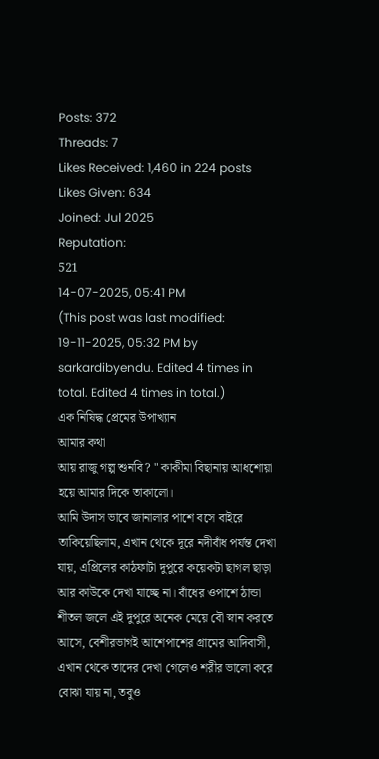Posts: 372
Threads: 7
Likes Received: 1,460 in 224 posts
Likes Given: 634
Joined: Jul 2025
Reputation:
521
14-07-2025, 05:41 PM
(This post was last modified: 19-11-2025, 05:32 PM by sarkardibyendu. Edited 4 times in total. Edited 4 times in total.)
এক নিষিদ্ধ প্রেমের উপাখ্যান
আমার কথা
আয় রাজু গল্প শুনবি? " কাকীমা বিছানায় আধশোয়া হয়ে আমার দিকে তাকালো।
আমি উদাস ভাবে জানালার পাশে বসে বাইরে তাকিয়েছিলাম, এখান থেকে দূরে নদীবাঁধ পর্যন্ত দেখা যায়, এপ্রিলের কাঠফাটা দুপুরে কয়েকটা ছাগল ছাড়া আর কাউকে দেখা যাচ্ছে না। বাঁধের ওপাশে ঠান্ডা শীতল জলে এই দুপুরে অনেক মেয়ে বৌ স্নান করতে আসে, বেশীরভাগই আশেপাশের গ্রামের আদিবাসী, এখান থেকে তাদের দেখা গেলেও শরীর ভালো করে বোঝা যায় না, তবুও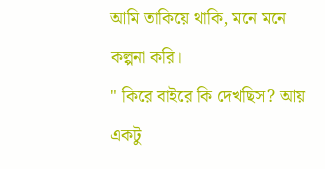আমি তাকিয়ে থাকি, মনে মনে কল্পনা করি।
" কিরে বাইরে কি দেখছিস? আয় একটু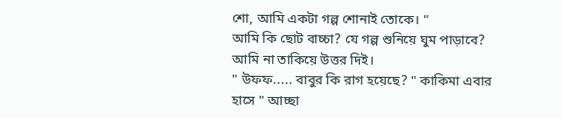শো, আমি একটা গল্প শোনাই তোকে। "
আমি কি ছোট বাচ্চা? যে গল্প শুনিয়ে ঘুম পাড়াবে?
আমি না তাকিয়ে উত্তর দিই।
" উফফ..... বাবুর কি রাগ হয়েছে? " কাকিমা এবার হাসে " আচ্ছা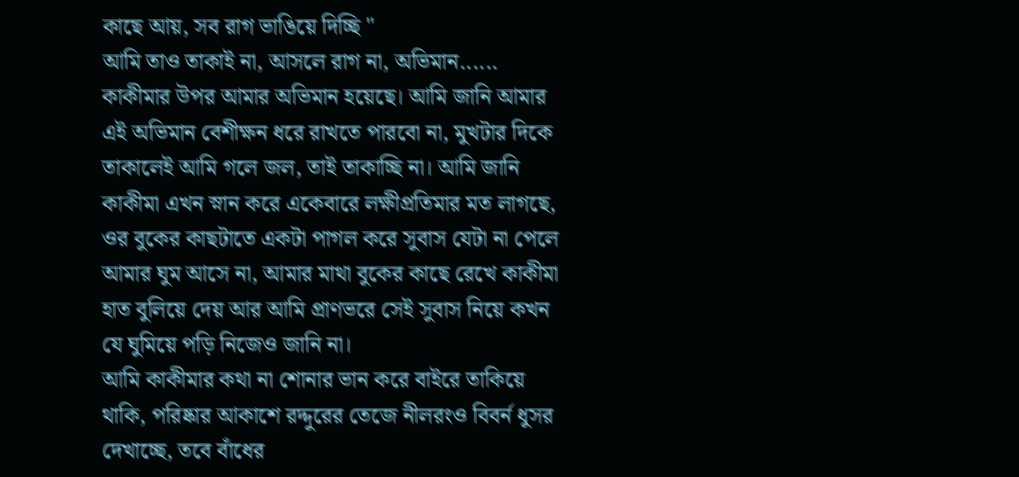কাছে আয়, সব রাগ ভাঙিয়ে দিচ্ছি "
আমি তাও তাকাই না, আসলে রাগ না, অভিমান...... কাকীমার উপর আমার অভিমান হয়েছে। আমি জানি আমার এই অভিমান বেশীক্ষন ধরে রাখতে পারবো না, মুখটার দিকে তাকালেই আমি গলে জল, তাই তাকাচ্ছি না। আমি জানি কাকীমা এখন স্নান করে একেবারে লক্ষীপ্রতিমার মত লাগছে, ওর বুকের কাছটাতে একটা পাগল করে সুবাস যেটা না পেলে আমার ঘুম আসে না, আমার মাথা বুকের কাছে রেখে কাকীমা হাত বুলিয়ে দেয় আর আমি প্রাণভরে সেই সুবাস নিয়ে কখন যে ঘুমিয়ে পড়ি নিজেও জানি না।
আমি কাকীমার কথা না শোনার ভান করে বাইরে তাকিয়ে থাকি, পরিষ্কার আকাশে রদ্দুরের তেজে নীলরংও বিবর্ন ধুসর দেখাচ্ছে, তবে বাঁধের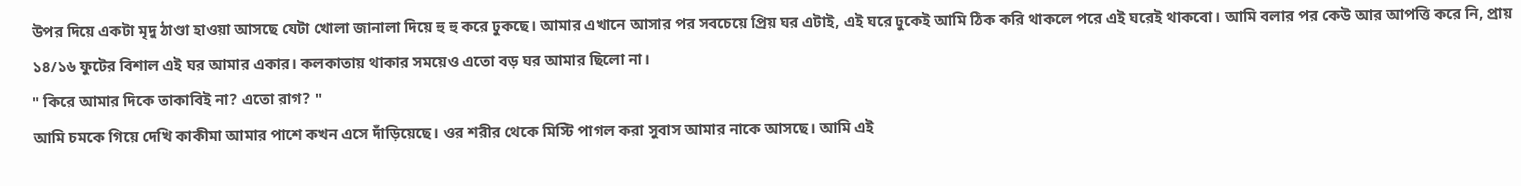উপর দিয়ে একটা মৃদু ঠাণ্ডা হাওয়া আসছে যেটা খোলা জানালা দিয়ে হু হু করে ঢুকছে। আমার এখানে আসার পর সবচেয়ে প্রিয় ঘর এটাই, এই ঘরে ঢুকেই আমি ঠিক করি থাকলে পরে এই ঘরেই থাকবো। আমি বলার পর কেউ আর আপত্তি করে নি, প্রায় ১৪/১৬ ফুটের বিশাল এই ঘর আমার একার। কলকাতায় থাকার সময়েও এতো বড় ঘর আমার ছিলো না।
" কিরে আমার দিকে তাকাবিই না? এতো রাগ? "
আমি চমকে গিয়ে দেখি কাকীমা আমার পাশে কখন এসে দাঁড়িয়েছে। ওর শরীর থেকে মিস্টি পাগল করা সুবাস আমার নাকে আসছে। আমি এই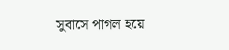সুবাসে পাগল হয়ে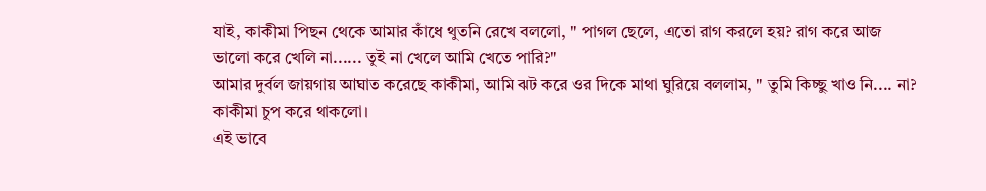যাই, কাকীমা পিছন থেকে আমার কাঁধে থুতনি রেখে বললো, " পাগল ছেলে, এতো রাগ করলে হয়? রাগ করে আজ ভালো করে খেলি না...... তুই না খেলে আমি খেতে পারি?"
আমার দুর্বল জায়গায় আঘাত করেছে কাকীমা, আমি ঝট করে ওর দিকে মাথা ঘুরিয়ে বললাম, " তুমি কিচ্ছু খাও নি.... না?
কাকীমা চুপ করে থাকলো।
এই ভাবে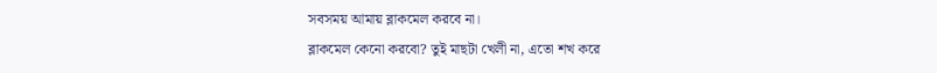সবসময় আমায় ব্লাকমেল করবে না।
ব্লাকমেল কেনো করবো? তুই মাছটা খেলী না, এতো শখ করে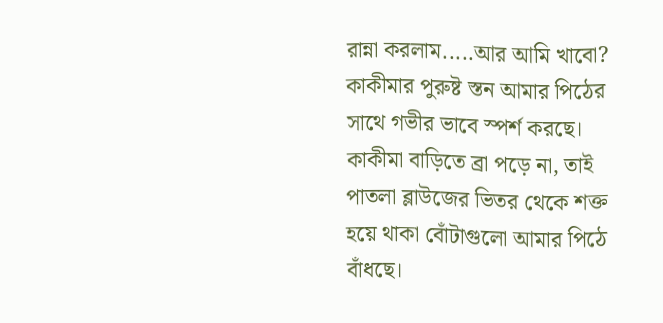রান্না করলাম.....আর আমি খাবো?
কাকীমার পুরুষ্ট স্তন আমার পিঠের সাথে গভীর ভাবে স্পর্শ করছে। কাকীমা বাড়িতে ব্রা পড়ে না, তাই পাতলা ব্লাউজের ভিতর থেকে শক্ত হয়ে থাকা বোঁটাগুলো আমার পিঠে বাঁধছে।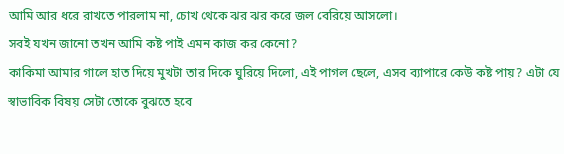আমি আর ধরে রাখতে পারলাম না, চোখ থেকে ঝর ঝর করে জল বেরিয়ে আসলো।
সবই যখন জানো তখন আমি কষ্ট পাই এমন কাজ কর কেনো?
কাকিমা আমার গালে হাত দিয়ে মুখটা তার দিকে ঘুরিয়ে দিলো, এই পাগল ছেলে, এসব ব্যাপারে কেউ কষ্ট পায়? এটা যে স্বাভাবিক বিষয় সেটা তোকে বুঝতে হবে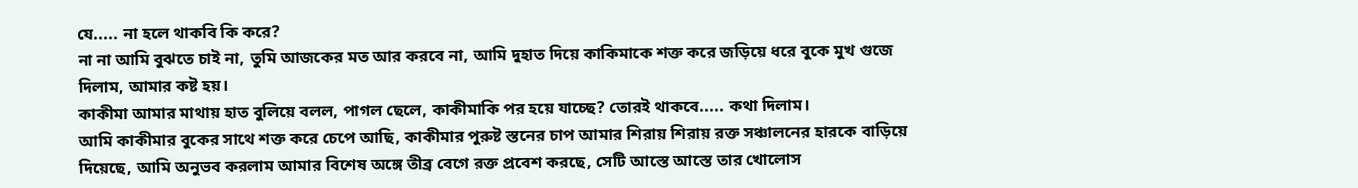যে..... না হলে থাকবি কি করে?
না না আমি বুঝতে চাই না, তুমি আজকের মত আর করবে না, আমি দুহাত দিয়ে কাকিমাকে শক্ত করে জড়িয়ে ধরে বুকে মুখ গুজে দিলাম, আমার কষ্ট হয়।
কাকীমা আমার মাথায় হাত বুলিয়ে বলল, পাগল ছেলে, কাকীমাকি পর হয়ে যাচ্ছে? তোরই থাকবে..... কথা দিলাম।
আমি কাকীমার বুকের সাথে শক্ত করে চেপে আছি, কাকীমার পুরুষ্ট স্তনের চাপ আমার শিরায় শিরায় রক্ত সঞ্চালনের হারকে বাড়িয়ে দিয়েছে, আমি অনুভব করলাম আমার বিশেষ অঙ্গে তীব্র বেগে রক্ত প্রবেশ করছে, সেটি আস্তে আস্তে তার খোলোস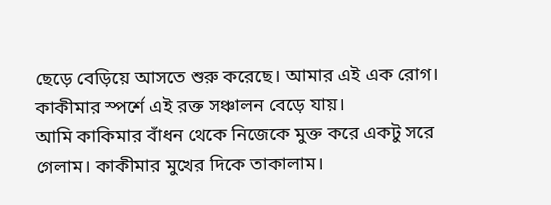ছেড়ে বেড়িয়ে আসতে শুরু করেছে। আমার এই এক রোগ। কাকীমার স্পর্শে এই রক্ত সঞ্চালন বেড়ে যায়।
আমি কাকিমার বাঁধন থেকে নিজেকে মুক্ত করে একটু সরে গেলাম। কাকীমার মুখের দিকে তাকালাম।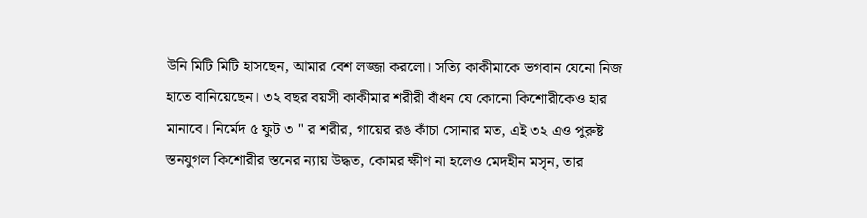উনি মিটি মিটি হাসছেন, আমার বেশ লজ্জা করলো। সত্যি কাকীমাকে ভগবান যেনো নিজ হাতে বানিয়েছেন। ৩২ বছর বয়সী কাকীমার শরীরী বাঁধন যে কোনো কিশোরীকেও হার মানাবে। নির্মেদ ৫ ফুট ৩ " র শরীর, গায়ের রঙ কাঁচা সোনার মত, এই ৩২ এও পুরুষ্ট স্তনযুগল কিশোরীর স্তনের ন্যায় উদ্ধত, কোমর ক্ষীণ না হলেও মেদহীন মসৃন, তার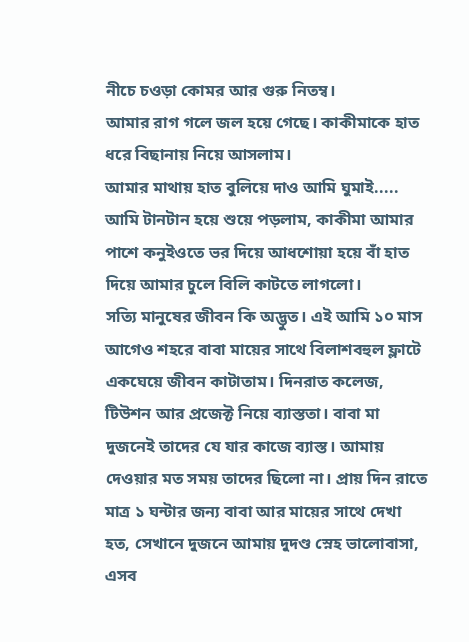নীচে চওড়া কোমর আর গুরু নিতম্ব।
আমার রাগ গলে জল হয়ে গেছে। কাকীমাকে হাত ধরে বিছানায় নিয়ে আসলাম।
আমার মাথায় হাত বুলিয়ে দাও আমি ঘুমাই.....
আমি টানটান হয়ে শুয়ে পড়লাম, কাকীমা আমার পাশে কনুইওতে ভর দিয়ে আধশোয়া হয়ে বাঁ হাত দিয়ে আমার চুলে বিলি কাটতে লাগলো।
সত্যি মানুষের জীবন কি অদ্ভুত। এই আমি ১০ মাস আগেও শহরে বাবা মায়ের সাথে বিলাশবহুল ফ্লাটে একঘেয়ে জীবন কাটাতাম। দিনরাত কলেজ, টিউশন আর প্রজেক্ট নিয়ে ব্যাস্ততা। বাবা মা দুজনেই তাদের যে যার কাজে ব্যাস্ত। আমায় দেওয়ার মত সময় তাদের ছিলো না। প্রায় দিন রাতে মাত্র ১ ঘন্টার জন্য বাবা আর মায়ের সাথে দেখা হত, সেখানে দুজনে আমায় দুদণ্ড স্নেহ ভালোবাসা, এসব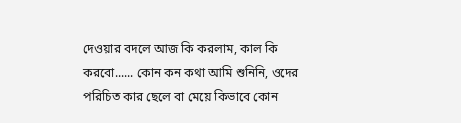দেওয়ার বদলে আজ কি করলাম, কাল কি করবো...... কোন কন কথা আমি শুনিনি, ওদের পরিচিত কার ছেলে বা মেয়ে কিভাবে কোন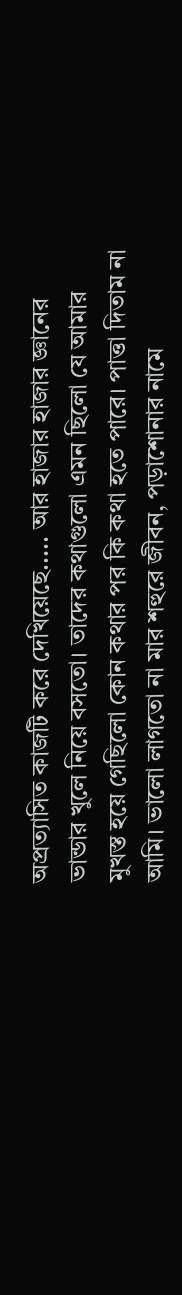অপ্রত্যাসিত কাজটি করে দেখিয়েছে..... আর হাজার হাজার জ্ঞানের ভান্ডার খুলে নিয়ে বসতো। তাদের কথাগুলো এমন ছিলো যে আমার মুখস্ত হয়ে গেছিলো কোন কথার পর কি কথা হতে পারে। পাত্তা দিতাম না আমি। ভালো লাগতো না মার শহুরে জীবন, পড়াশোনার নামে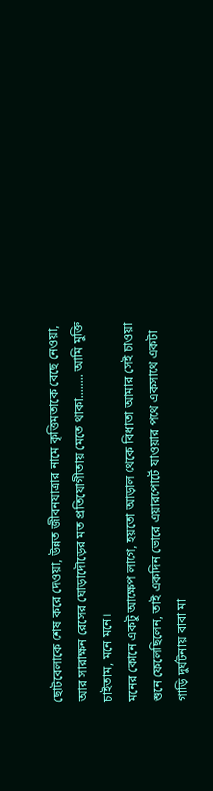ছোটবেলাকে শেষ করে দেওয়া, উন্নত জীবনযাত্রার নামে কৃত্তিমতাকে বেছে নেওয়া, আর সারাক্ষন রেসের ঘোড়াদৌড়ের মত প্রতিযোগীতায় মেতে থাকা........ আমি মুক্তি চাইতাম, মনে মনে।
মনের কোনে একটু আক্ষেপ লাগে, হয়তো আড়াল থেকে বিধাতা আমার সেই চাওয়া শুনে ফেলেছিলেন, তাই একদিন ভোরে এয়ারপোর্টে যাওয়ার পথে একসাথে একটা গাড়ি দুর্ঘটনায় বাবা মা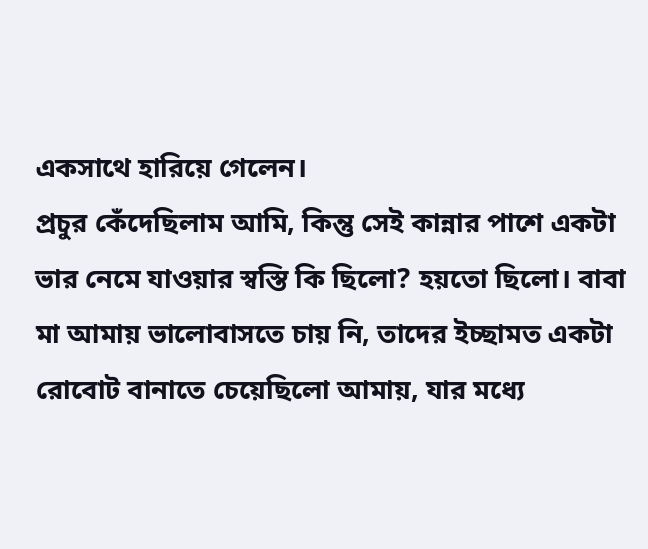একসাথে হারিয়ে গেলেন।
প্রচুর কেঁদেছিলাম আমি, কিন্তু সেই কান্নার পাশে একটা ভার নেমে যাওয়ার স্বস্তি কি ছিলো? হয়তো ছিলো। বাবা মা আমায় ভালোবাসতে চায় নি, তাদের ইচ্ছামত একটা রোবোট বানাতে চেয়েছিলো আমায়, যার মধ্যে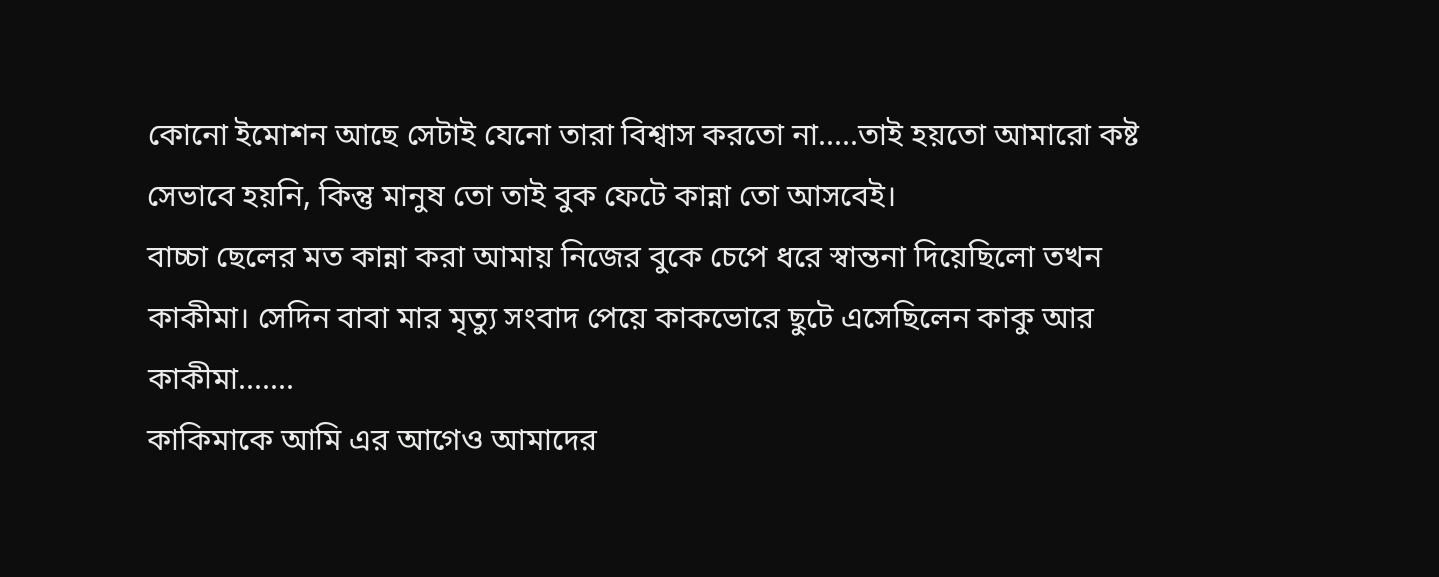কোনো ইমোশন আছে সেটাই যেনো তারা বিশ্বাস করতো না.....তাই হয়তো আমারো কষ্ট সেভাবে হয়নি, কিন্তু মানুষ তো তাই বুক ফেটে কান্না তো আসবেই।
বাচ্চা ছেলের মত কান্না করা আমায় নিজের বুকে চেপে ধরে স্বান্তনা দিয়েছিলো তখন কাকীমা। সেদিন বাবা মার মৃত্যু সংবাদ পেয়ে কাকভোরে ছুটে এসেছিলেন কাকু আর কাকীমা.......
কাকিমাকে আমি এর আগেও আমাদের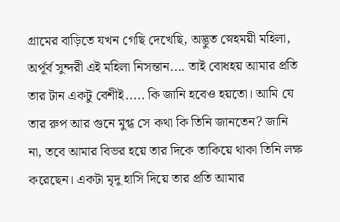গ্রামের বাড়িতে যখন গেছি দেখেছি, অদ্ভুত স্নেহময়ী মহিলা, অর্পূর্ব সুন্দরী এই মহিলা নিসন্তান.... তাই বোধহয় আমার প্রতি তার টান একটু বেশীই..... কি জানি হবেও হয়তো। আমি যে তার রুপ আর গুনে মুগ্ধ সে কথা কি তিনি জানতেন? জানি না, তবে আমার বিভর হয়ে তার দিকে তাকিয়ে থাকা তিনি লক্ষ করেছেন। একটা মৃদু হাসি দিয়ে তার প্রতি আমার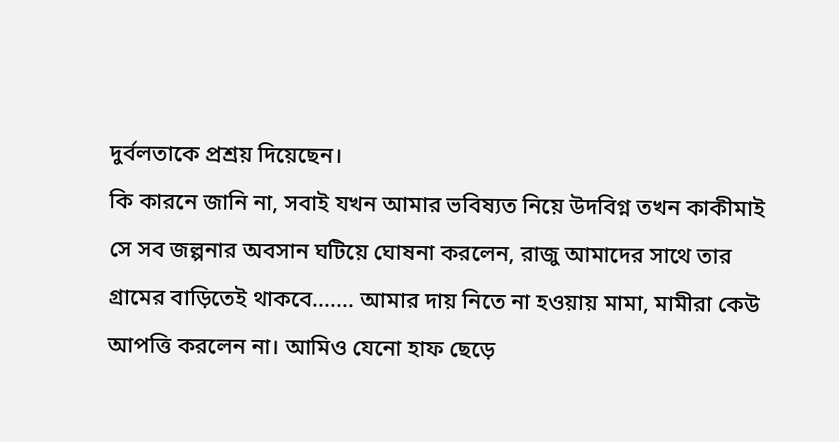দুর্বলতাকে প্রশ্রয় দিয়েছেন।
কি কারনে জানি না, সবাই যখন আমার ভবিষ্যত নিয়ে উদবিগ্ন তখন কাকীমাই সে সব জল্পনার অবসান ঘটিয়ে ঘোষনা করলেন, রাজু আমাদের সাথে তার গ্রামের বাড়িতেই থাকবে....... আমার দায় নিতে না হওয়ায় মামা, মামীরা কেউ আপত্তি করলেন না। আমিও যেনো হাফ ছেড়ে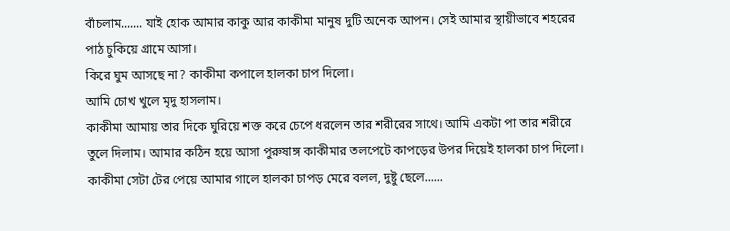বাঁচলাম....... যাই হোক আমার কাকু আর কাকীমা মানুষ দুটি অনেক আপন। সেই আমার স্থায়ীভাবে শহরের পাঠ চুকিয়ে গ্রামে আসা।
কিরে ঘুম আসছে না? কাকীমা কপালে হালকা চাপ দিলো।
আমি চোখ খুলে মৃদু হাসলাম।
কাকীমা আমায় তার দিকে ঘুরিয়ে শক্ত করে চেপে ধরলেন তার শরীরের সাথে। আমি একটা পা তার শরীরে তুলে দিলাম। আমার কঠিন হয়ে আসা পুরুষাঙ্গ কাকীমার তলপেটে কাপড়ের উপর দিয়েই হালকা চাপ দিলো। কাকীমা সেটা টের পেয়ে আমার গালে হালকা চাপড় মেরে বলল, দুষ্টু ছেলে......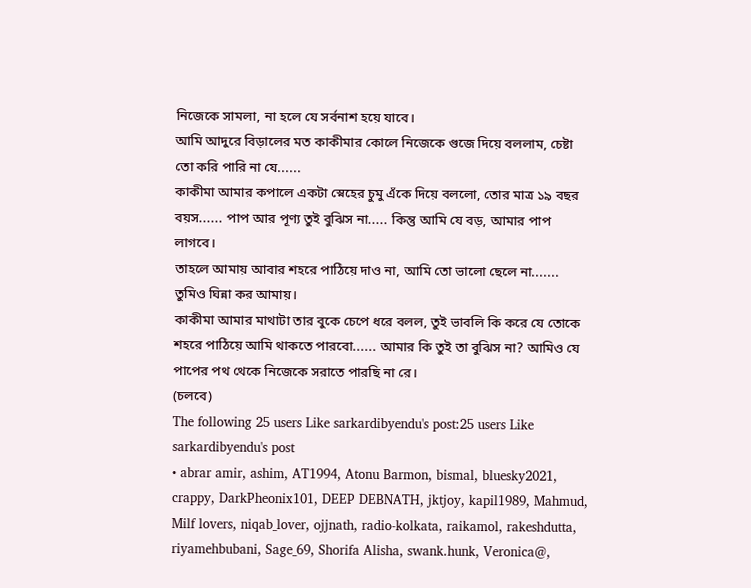নিজেকে সামলা, না হলে যে সর্বনাশ হয়ে যাবে।
আমি আদুরে বিড়ালের মত কাকীমার কোলে নিজেকে গুজে দিয়ে বললাম, চেষ্টা তো করি পারি না যে......
কাকীমা আমার কপালে একটা স্নেহের চুমু এঁকে দিয়ে বললো, তোর মাত্র ১৯ বছর বয়স...... পাপ আর পূণ্য তুই বুঝিস না..... কিন্তু আমি যে বড়, আমার পাপ লাগবে।
তাহলে আমায় আবার শহরে পাঠিয়ে দাও না, আমি তো ভালো ছেলে না....... তুমিও ঘিন্না কর আমায়।
কাকীমা আমার মাথাটা তার বুকে চেপে ধরে বলল, তুই ভাবলি কি করে যে তোকে শহরে পাঠিয়ে আমি থাকতে পারবো...... আমার কি তুই তা বুঝিস না? আমিও যে পাপের পথ থেকে নিজেকে সরাতে পারছি না রে।
(চলবে)
The following 25 users Like sarkardibyendu's post:25 users Like sarkardibyendu's post
• abrar amir, ashim, AT1994, Atonu Barmon, bismal, bluesky2021, crappy, DarkPheonix101, DEEP DEBNATH, jktjoy, kapil1989, Mahmud, Milf lovers, niqab_lover, ojjnath, radio-kolkata, raikamol, rakeshdutta, riyamehbubani, Sage_69, Shorifa Alisha, swank.hunk, Veronica@,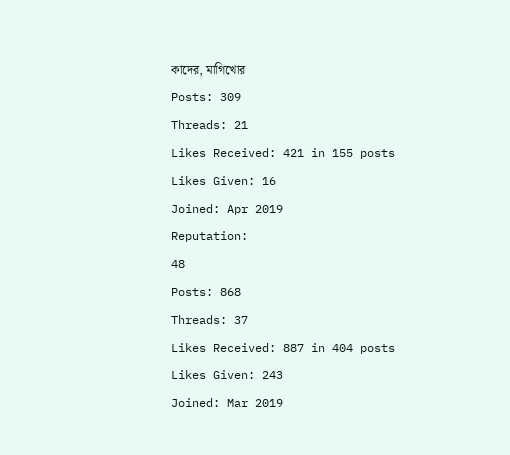কাদের, মাগিখোর
Posts: 309
Threads: 21
Likes Received: 421 in 155 posts
Likes Given: 16
Joined: Apr 2019
Reputation:
48
Posts: 868
Threads: 37
Likes Received: 887 in 404 posts
Likes Given: 243
Joined: Mar 2019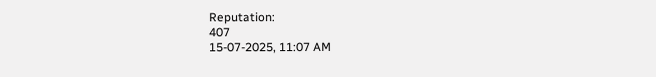Reputation:
407
15-07-2025, 11:07 AM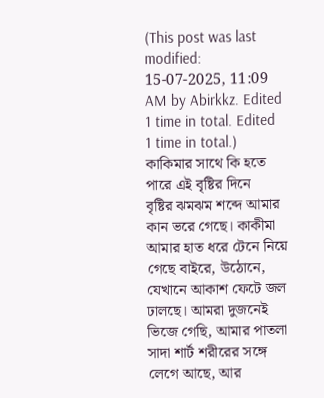(This post was last modified: 15-07-2025, 11:09 AM by Abirkkz. Edited 1 time in total. Edited 1 time in total.)
কাকিমার সাথে কি হতে পারে এই বৃষ্টির দিনে
বৃষ্টির ঝমঝম শব্দে আমার কান ভরে গেছে। কাকীমা আমার হাত ধরে টেনে নিয়ে গেছে বাইরে, উঠোনে, যেখানে আকাশ ফেটে জল ঢালছে। আমরা দুজনেই ভিজে গেছি, আমার পাতলা সাদা শার্ট শরীরের সঙ্গে লেগে আছে, আর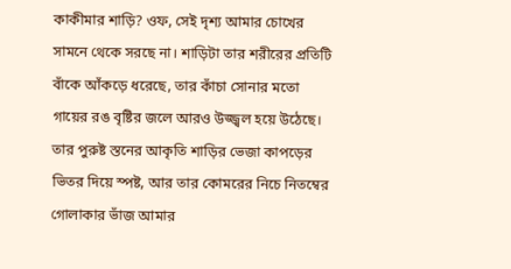কাকীমার শাড়ি? ওফ, সেই দৃশ্য আমার চোখের সামনে থেকে সরছে না। শাড়িটা তার শরীরের প্রতিটি বাঁকে আঁকড়ে ধরেছে, তার কাঁচা সোনার মতো গায়ের রঙ বৃষ্টির জলে আরও উজ্জ্বল হয়ে উঠেছে। তার পুরুষ্ট স্তনের আকৃতি শাড়ির ভেজা কাপড়ের ভিতর দিয়ে স্পষ্ট, আর তার কোমরের নিচে নিতম্বের গোলাকার ভাঁজ আমার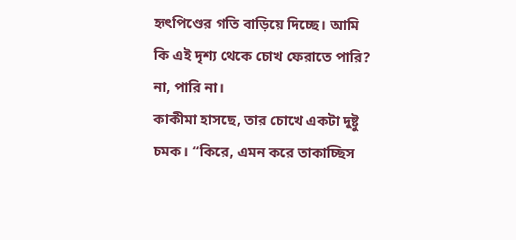হৃৎপিণ্ডের গতি বাড়িয়ে দিচ্ছে। আমি কি এই দৃশ্য থেকে চোখ ফেরাতে পারি? না, পারি না।
কাকীমা হাসছে, তার চোখে একটা দুষ্টু চমক। “কিরে, এমন করে তাকাচ্ছিস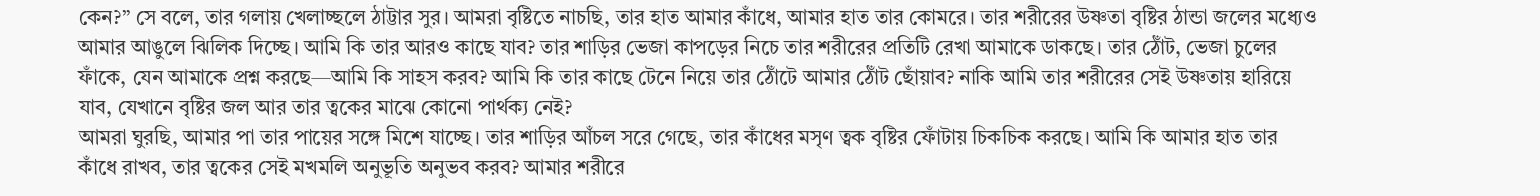কেন?” সে বলে, তার গলায় খেলাচ্ছলে ঠাট্টার সুর। আমরা বৃষ্টিতে নাচছি, তার হাত আমার কাঁধে, আমার হাত তার কোমরে। তার শরীরের উষ্ণতা বৃষ্টির ঠান্ডা জলের মধ্যেও আমার আঙুলে ঝিলিক দিচ্ছে। আমি কি তার আরও কাছে যাব? তার শাড়ির ভেজা কাপড়ের নিচে তার শরীরের প্রতিটি রেখা আমাকে ডাকছে। তার ঠোঁট, ভেজা চুলের ফাঁকে, যেন আমাকে প্রশ্ন করছে—আমি কি সাহস করব? আমি কি তার কাছে টেনে নিয়ে তার ঠোঁটে আমার ঠোঁট ছোঁয়াব? নাকি আমি তার শরীরের সেই উষ্ণতায় হারিয়ে যাব, যেখানে বৃষ্টির জল আর তার ত্বকের মাঝে কোনো পার্থক্য নেই?
আমরা ঘুরছি, আমার পা তার পায়ের সঙ্গে মিশে যাচ্ছে। তার শাড়ির আঁচল সরে গেছে, তার কাঁধের মসৃণ ত্বক বৃষ্টির ফোঁটায় চিকচিক করছে। আমি কি আমার হাত তার কাঁধে রাখব, তার ত্বকের সেই মখমলি অনুভূতি অনুভব করব? আমার শরীরে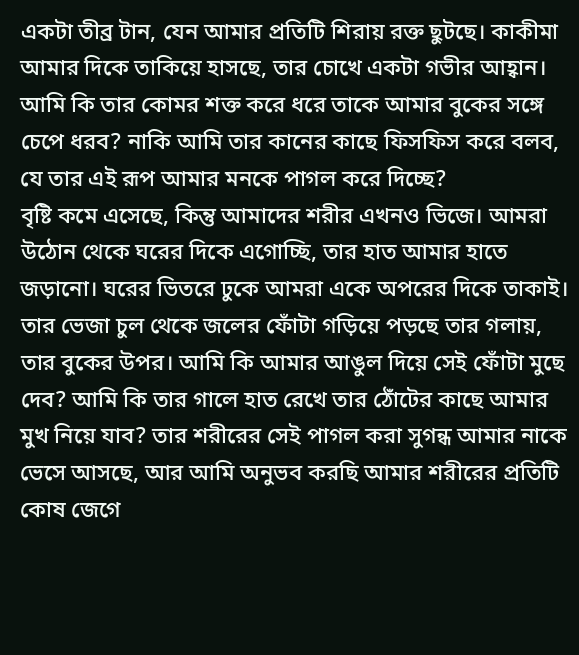একটা তীব্র টান, যেন আমার প্রতিটি শিরায় রক্ত ছুটছে। কাকীমা আমার দিকে তাকিয়ে হাসছে, তার চোখে একটা গভীর আহ্বান। আমি কি তার কোমর শক্ত করে ধরে তাকে আমার বুকের সঙ্গে চেপে ধরব? নাকি আমি তার কানের কাছে ফিসফিস করে বলব, যে তার এই রূপ আমার মনকে পাগল করে দিচ্ছে?
বৃষ্টি কমে এসেছে, কিন্তু আমাদের শরীর এখনও ভিজে। আমরা উঠোন থেকে ঘরের দিকে এগোচ্ছি, তার হাত আমার হাতে জড়ানো। ঘরের ভিতরে ঢুকে আমরা একে অপরের দিকে তাকাই। তার ভেজা চুল থেকে জলের ফোঁটা গড়িয়ে পড়ছে তার গলায়, তার বুকের উপর। আমি কি আমার আঙুল দিয়ে সেই ফোঁটা মুছে দেব? আমি কি তার গালে হাত রেখে তার ঠোঁটের কাছে আমার মুখ নিয়ে যাব? তার শরীরের সেই পাগল করা সুগন্ধ আমার নাকে ভেসে আসছে, আর আমি অনুভব করছি আমার শরীরের প্রতিটি কোষ জেগে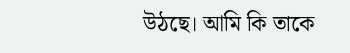উঠছে। আমি কি তাকে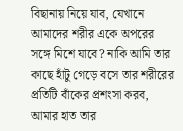বিছানায় নিয়ে যাব, যেখানে আমাদের শরীর একে অপরের সঙ্গে মিশে যাবে? নাকি আমি তার কাছে হাঁটু গেড়ে বসে তার শরীরের প্রতিটি বাঁকের প্রশংসা করব, আমার হাত তার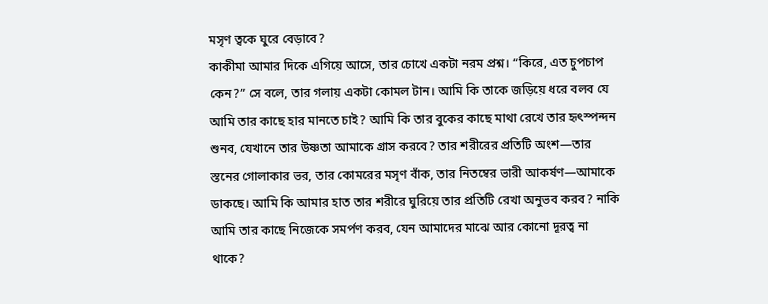মসৃণ ত্বকে ঘুরে বেড়াবে?
কাকীমা আমার দিকে এগিয়ে আসে, তার চোখে একটা নরম প্রশ্ন। “কিরে, এত চুপচাপ কেন?” সে বলে, তার গলায় একটা কোমল টান। আমি কি তাকে জড়িয়ে ধরে বলব যে আমি তার কাছে হার মানতে চাই? আমি কি তার বুকের কাছে মাথা রেখে তার হৃৎস্পন্দন শুনব, যেখানে তার উষ্ণতা আমাকে গ্রাস করবে? তার শরীরের প্রতিটি অংশ—তার স্তনের গোলাকার ভর, তার কোমরের মসৃণ বাঁক, তার নিতম্বের ভারী আকর্ষণ—আমাকে ডাকছে। আমি কি আমার হাত তার শরীরে ঘুরিয়ে তার প্রতিটি রেখা অনুভব করব? নাকি আমি তার কাছে নিজেকে সমর্পণ করব, যেন আমাদের মাঝে আর কোনো দূরত্ব না থাকে?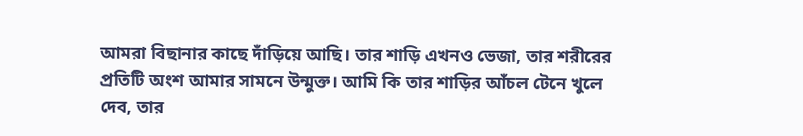আমরা বিছানার কাছে দাঁড়িয়ে আছি। তার শাড়ি এখনও ভেজা, তার শরীরের প্রতিটি অংশ আমার সামনে উন্মুক্ত। আমি কি তার শাড়ির আঁচল টেনে খুলে দেব, তার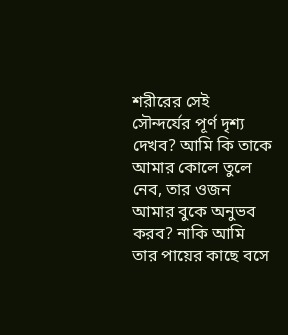শরীরের সেই সৌন্দর্যের পূর্ণ দৃশ্য দেখব? আমি কি তাকে আমার কোলে তুলে নেব, তার ওজন আমার বুকে অনুভব করব? নাকি আমি তার পায়ের কাছে বসে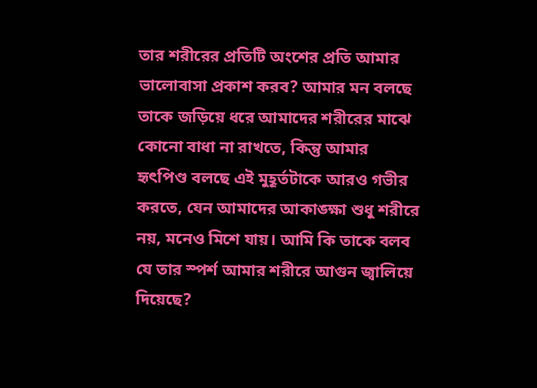তার শরীরের প্রতিটি অংশের প্রতি আমার ভালোবাসা প্রকাশ করব? আমার মন বলছে তাকে জড়িয়ে ধরে আমাদের শরীরের মাঝে কোনো বাধা না রাখতে, কিন্তু আমার হৃৎপিণ্ড বলছে এই মুহূর্তটাকে আরও গভীর করতে, যেন আমাদের আকাঙ্ক্ষা শুধু শরীরে নয়, মনেও মিশে যায়। আমি কি তাকে বলব যে তার স্পর্শ আমার শরীরে আগুন জ্বালিয়ে দিয়েছে?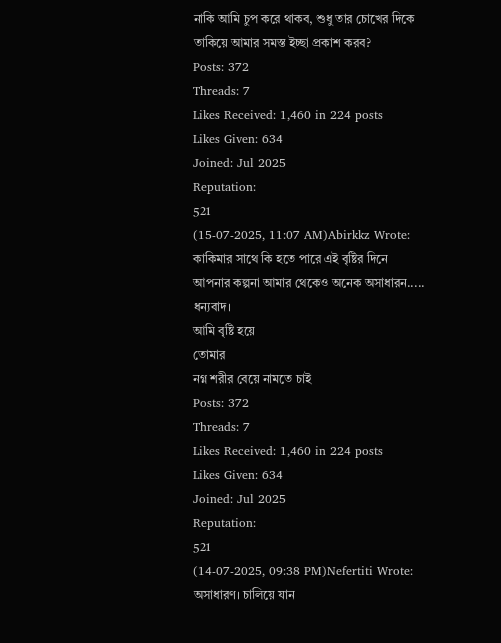নাকি আমি চুপ করে থাকব, শুধু তার চোখের দিকে তাকিয়ে আমার সমস্ত ইচ্ছা প্রকাশ করব?
Posts: 372
Threads: 7
Likes Received: 1,460 in 224 posts
Likes Given: 634
Joined: Jul 2025
Reputation:
521
(15-07-2025, 11:07 AM)Abirkkz Wrote: কাকিমার সাথে কি হতে পারে এই বৃষ্টির দিনে
আপনার কল্পনা আমার থেকেও অনেক অসাধারন..... ধন্যবাদ।
আমি বৃষ্টি হয়ে
তোমার
নগ্ন শরীর বেয়ে নামতে চাই
Posts: 372
Threads: 7
Likes Received: 1,460 in 224 posts
Likes Given: 634
Joined: Jul 2025
Reputation:
521
(14-07-2025, 09:38 PM)Nefertiti Wrote: অসাধারণ। চালিয়ে যান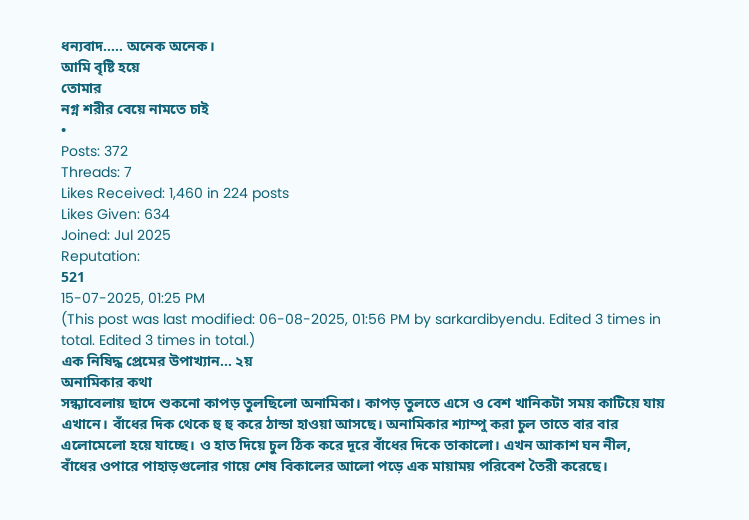ধন্যবাদ..... অনেক অনেক।
আমি বৃষ্টি হয়ে
তোমার
নগ্ন শরীর বেয়ে নামতে চাই
•
Posts: 372
Threads: 7
Likes Received: 1,460 in 224 posts
Likes Given: 634
Joined: Jul 2025
Reputation:
521
15-07-2025, 01:25 PM
(This post was last modified: 06-08-2025, 01:56 PM by sarkardibyendu. Edited 3 times in total. Edited 3 times in total.)
এক নিষিদ্ধ প্রেমের উপাখ্যান... ২য়
অনামিকার কথা
সন্ধ্যাবেলায় ছাদে শুকনো কাপড় তুলছিলো অনামিকা। কাপড় তুলতে এসে ও বেশ খানিকটা সময় কাটিয়ে যায় এখানে। বাঁধের দিক থেকে হু হু করে ঠান্ডা হাওয়া আসছে। অনামিকার শ্যাম্পু করা চুল তাতে বার বার এলোমেলো হয়ে যাচ্ছে। ও হাত দিয়ে চুল ঠিক করে দূরে বাঁধের দিকে তাকালো। এখন আকাশ ঘন নীল, বাঁধের ওপারে পাহাড়গুলোর গায়ে শেষ বিকালের আলো পড়ে এক মায়াময় পরিবেশ তৈরী করেছে।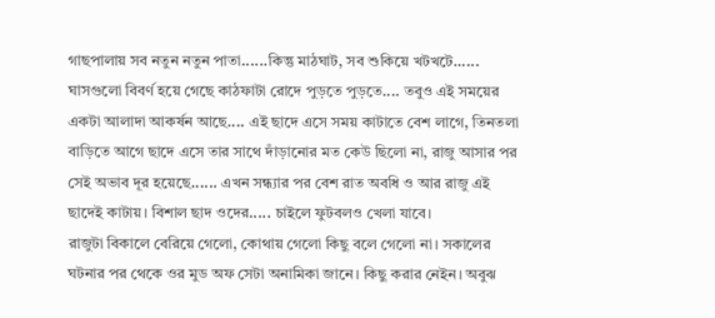গাছপালায় সব নতুন নতুন পাতা......কিন্তু মাঠঘাট, সব শুকিয়ে খটখটে...... ঘাসগুলো বিবর্ণ হয়ে গেছে কাঠফাটা রোদে পুড়তে পুড়তে.... তবুও এই সময়ের একটা আলাদা আকর্ষন আছে.... এই ছাদে এসে সময় কাটাতে বেশ লাগে, তিনতলা বাড়িতে আগে ছাদে এসে তার সাথে দাঁড়ানোর মত কেউ ছিলো না, রাজু আসার পর সেই অভাব দূর হয়েছে...... এখন সন্ধ্যার পর বেশ রাত অবধি ও আর রাজু এই ছাদেই কাটায়। বিশাল ছাদ ওদের..... চাইলে ফুটবলও খেলা যাবে।
রাজুটা বিকালে বেরিয়ে গেলো, কোথায় গেলো কিছু বলে গেলো না। সকালের ঘটনার পর থেকে ওর মুড অফ সেটা অনামিকা জানে। কিছু করার নেইন। অবুঝ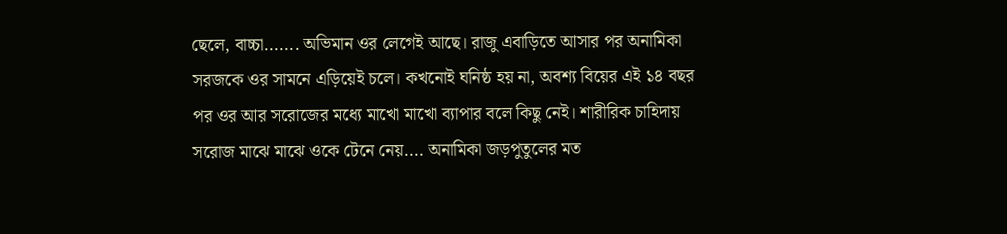ছেলে, বাচ্চা....... অভিমান ওর লেগেই আছে। রাজু এবাড়িতে আসার পর অনামিকা সরজকে ওর সামনে এড়িয়েই চলে। কখনোই ঘনিষ্ঠ হয় না, অবশ্য বিয়ের এই ১৪ বছর পর ওর আর সরোজের মধ্যে মাখো মাখো ব্যাপার বলে কিছু নেই। শারীরিক চাহিদায় সরোজ মাঝে মাঝে ওকে টেনে নেয়.... অনামিকা জড়পুতুলের মত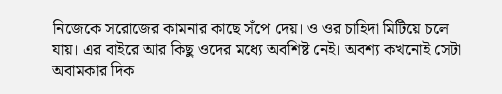নিজেকে সরোজের কামনার কাছে সঁপে দেয়। ও ওর চাহিদা মিটিয়ে চলে যায়। এর বাইরে আর কিছু ওদের মধ্যে অবশিষ্ট নেই। অবশ্য কখনোই সেটা অবামকার দিক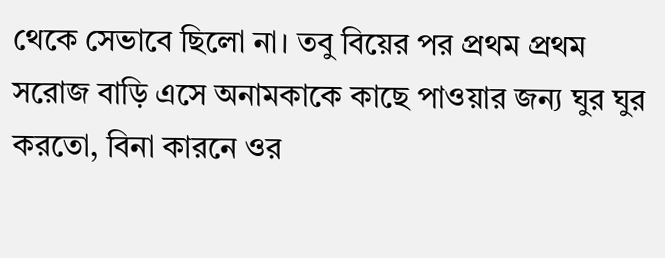থেকে সেভাবে ছিলো না। তবু বিয়ের পর প্রথম প্রথম সরোজ বাড়ি এসে অনামকাকে কাছে পাওয়ার জন্য ঘুর ঘুর করতো, বিনা কারনে ওর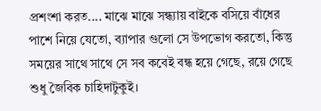প্রশংশা করত.... মাঝে মাঝে সন্ধ্যায় বাইকে বসিয়ে বাঁধের পাশে নিয়ে যেতো, ব্যাপার গুলো সে উপভোগ করতো, কিন্তু সময়ের সাথে সাথে সে সব কবেই বন্ধ হয়ে গেছে, রয়ে গেছে শুধু জৈবিক চাহিদাটুকুই।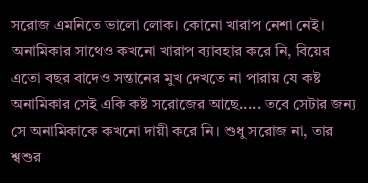সরোজ এমনিতে ভালো লোক। কোনো খারাপ নেশা নেই। অনামিকার সাথেও কখনো খারাপ ব্যাবহার করে নি, বিয়ের এতো বছর বাদেও সন্তানের মুখ দেখতে না পারায় যে কষ্ট অনামিকার সেই একি কষ্ট সরোজের আছে..... তবে সেটার জন্য সে অনামিকাকে কখনো দায়ী করে নি। শুধু সরোজ না, তার শ্বশুর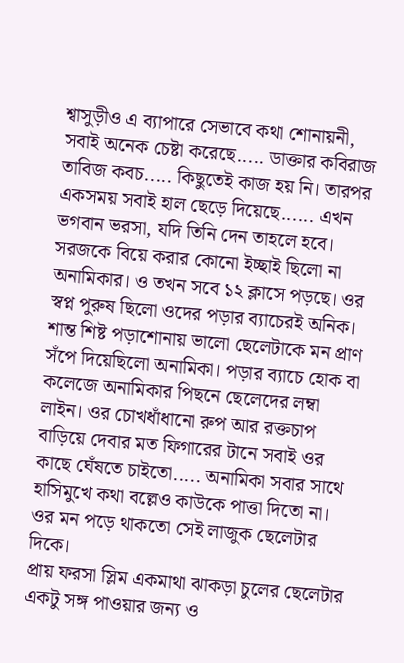শ্বাসুড়ীও এ ব্যাপারে সেভাবে কথা শোনায়নী, সবাই অনেক চেষ্টা করেছে..... ডাক্তার কবিরাজ তাবিজ কবচ..... কিছুতেই কাজ হয় নি। তারপর একসময় সবাই হাল ছেড়ে দিয়েছে...... এখন ভগবান ভরসা, যদি তিনি দেন তাহলে হবে।
সরজকে বিয়ে করার কোনো ইচ্ছাই ছিলো না অনামিকার। ও তখন সবে ১২ ক্লাসে পড়ছে। ওর স্বপ্ন পুরুষ ছিলো ওদের পড়ার ব্যাচেরই অনিক। শান্ত শিষ্ট পড়াশোনায় ভালো ছেলেটাকে মন প্রাণ সঁপে দিয়েছিলো অনামিকা। পড়ার ব্যাচে হোক বা কলেজে অনামিকার পিছনে ছেলেদের লম্বা লাইন। ওর চোখধাঁধানো রুপ আর রক্তচাপ বাড়িয়ে দেবার মত ফিগারের টানে সবাই ওর কাছে ঘেঁষতে চাইতো..... অনামিকা সবার সাথে হাসিমুখে কথা বল্লেও কাউকে পাত্তা দিতো না। ওর মন পড়ে থাকতো সেই লাজুক ছেলেটার দিকে।
প্রায় ফরসা স্লিম একমাথা ঝাকড়া চুলের ছেলেটার একটু সঙ্গ পাওয়ার জন্য ও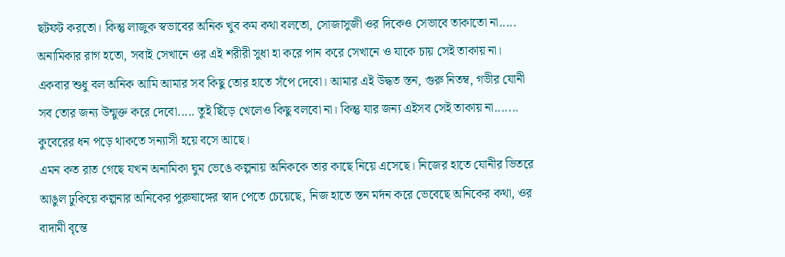ছটফট করতো। কিন্তু লাজুক স্বভাবের অনিক খুব কম কথা বলতো, সোজাসুজী ওর দিকেও সেভাবে তাকাতো না..... অনামিকার রাগ হতো, সবাই সেখানে ওর এই শরীরী সুধা হা করে পান করে সেখানে ও যাকে চায় সেই তাকায় না।
একবার শুধু বল অনিক আমি আমার সব কিছু তোর হাতে সঁপে দেবো। আমার এই উদ্ধত স্তন, গুরু নিতম্ব, গভীর যোনী সব তোর জন্য উন্মুক্ত করে দেবো..... তুই ছিঁড়ে খেলেও কিছু বলবো না। কিন্তু যার জন্য এইসব সেই তাকায় না....... কুবেরের ধন পড়ে থাকতে সন্যাসী হয়ে বসে আছে।
এমন কত রাত গেছে যখন অনামিকা ঘুম ভেঙে কল্পনায় অনিককে তার কাছে নিয়ে এসেছে। নিজের হাতে যোনীর ভিতরে আঙুল ঢুকিয়ে কল্পনার অনিকের পুরুষাঙ্গের স্বাদ পেতে চেয়েছে, নিজ হাতে স্তন মর্দন করে ভেবেছে অনিকের কথা, ওর বাদামী বৃন্তে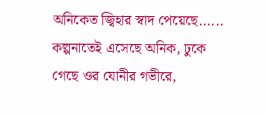অনিকেত জ্বিহার স্বাদ পেয়েছে...... কল্পনাতেই এসেছে অনিক, ঢুকে গেছে ওর যোনীর গভীরে,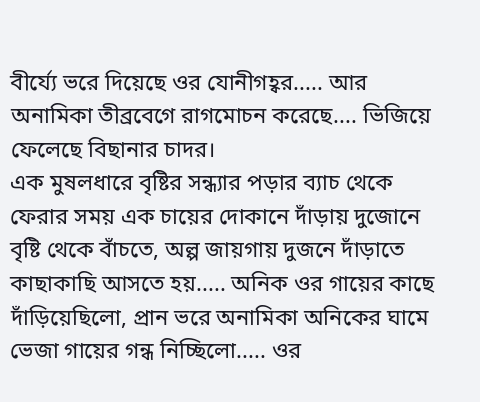বীর্য্যে ভরে দিয়েছে ওর যোনীগহ্বর..... আর অনামিকা তীব্রবেগে রাগমোচন করেছে.... ভিজিয়ে ফেলেছে বিছানার চাদর।
এক মুষলধারে বৃষ্টির সন্ধ্যার পড়ার ব্যাচ থেকে ফেরার সময় এক চায়ের দোকানে দাঁড়ায় দুজোনে বৃষ্টি থেকে বাঁচতে, অল্প জায়গায় দুজনে দাঁড়াতে কাছাকাছি আসতে হয়..... অনিক ওর গায়ের কাছে দাঁড়িয়েছিলো, প্রান ভরে অনামিকা অনিকের ঘামে ভেজা গায়ের গন্ধ নিচ্ছিলো..... ওর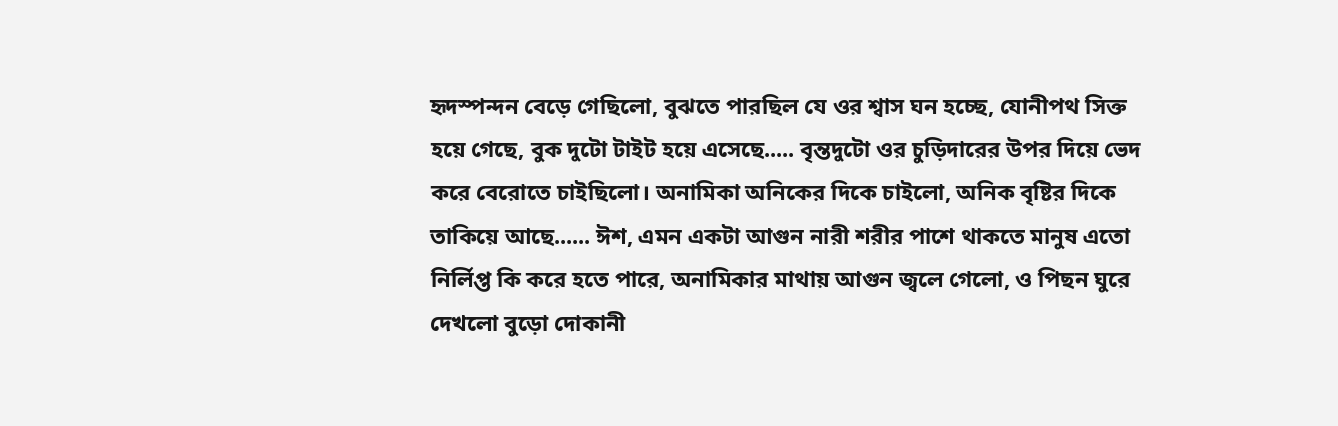হৃদস্পন্দন বেড়ে গেছিলো, বুঝতে পারছিল যে ওর শ্বাস ঘন হচ্ছে, যোনীপথ সিক্ত হয়ে গেছে, বুক দুটো টাইট হয়ে এসেছে..... বৃন্তদুটো ওর চুড়িদারের উপর দিয়ে ভেদ করে বেরোতে চাইছিলো। অনামিকা অনিকের দিকে চাইলো, অনিক বৃষ্টির দিকে তাকিয়ে আছে...... ঈশ, এমন একটা আগুন নারী শরীর পাশে থাকতে মানুষ এতো নির্লিপ্ত কি করে হতে পারে, অনামিকার মাথায় আগুন জ্বলে গেলো, ও পিছন ঘুরে দেখলো বুড়ো দোকানী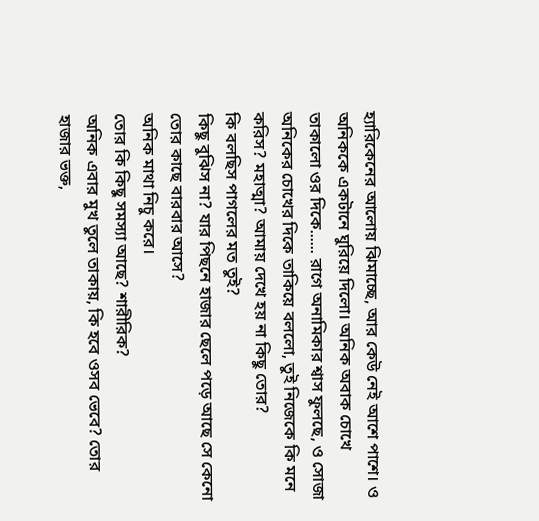হ্যারিকেনের আলোয় ঝিমাচ্ছে, আর কেউ নেই আশে পাশে। ও অনিককে একটানে ঘুরিয়ে দিলো। অনিক অবাক চোখে তাকালো ওর দিকে...... রাগে অনামিকার শ্বাস ফুলছে, ও সোজা অনিকের চোখের দিকে তাকিয়ে বললো, তুই নিজেকে কি মনে করিস? মহাত্মা? আমায় দেখে হয় না কিছু তোর?
কি বলছিস পাগলের মত তুই?
কিছু বুঝিস না? যার পিছনে হাজার ছেলে পড়ে আছে সে কেনো তোর কাছে বারবার আসে?
অনিক মাথা নিচু করে।
তোর কি কিছু সমস্যা আছে? শারীরিক?
অনিক এবার মুখ তুলে তাকায়, কি হবে ওসব ভেবে? তোর হাজার ভক্ত,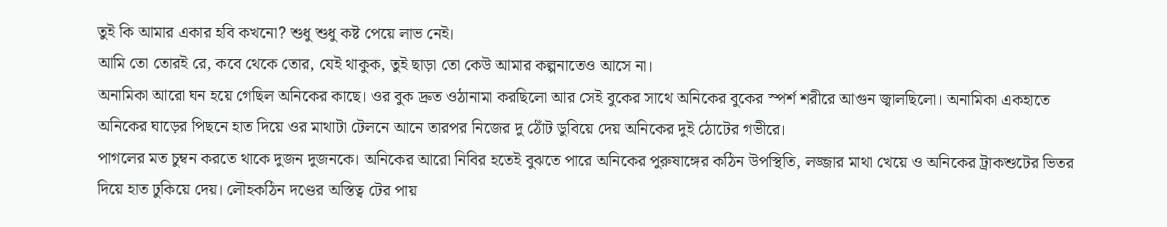তুই কি আমার একার হবি কখনো? শুধু শুধু কষ্ট পেয়ে লাভ নেই।
আমি তো তোরই রে, কবে থেকে তোর, যেই থাকুক, তুই ছাড়া তো কেউ আমার কল্পনাতেও আসে না।
অনামিকা আরো ঘন হয়ে গেছিল অনিকের কাছে। ওর বুক দ্রুত ওঠানামা করছিলো আর সেই বুকের সাথে অনিকের বুকের স্পর্শ শরীরে আগুন জ্বালছিলো। অনামিকা একহাতে অনিকের ঘাড়ের পিছনে হাত দিয়ে ওর মাথাটা টেলনে আনে তারপর নিজের দু ঠোঁট ডুবিয়ে দেয় অনিকের দুই ঠোটের গভীরে।
পাগলের মত চুম্বন করতে থাকে দুজন দুজনকে। অনিকের আরো নিবির হতেই বুঝতে পারে অনিকের পুরুষাঙ্গের কঠিন উপস্থিতি, লজ্জার মাথা খেয়ে ও অনিকের ট্রাকশুটের ভিতর দিয়ে হাত ঢুকিয়ে দেয়। লৌহকঠিন দণ্ডের অস্তিত্ব টের পায়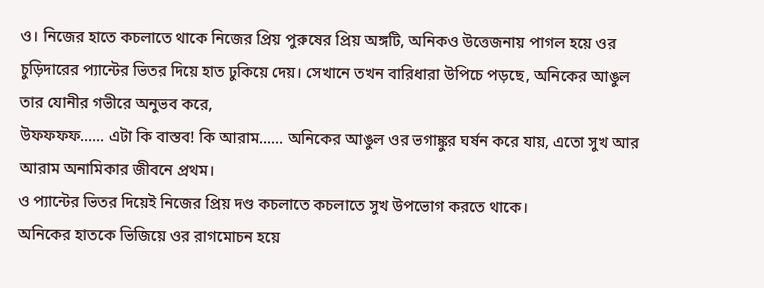ও। নিজের হাতে কচলাতে থাকে নিজের প্রিয় পুরুষের প্রিয় অঙ্গটি, অনিকও উত্তেজনায় পাগল হয়ে ওর চুড়িদারের প্যান্টের ভিতর দিয়ে হাত ঢুকিয়ে দেয়। সেখানে তখন বারিধারা উপিচে পড়ছে, অনিকের আঙুল তার যোনীর গভীরে অনুভব করে,
উফফফফ...... এটা কি বাস্তব! কি আরাম...... অনিকের আঙুল ওর ভগাঙ্কুর ঘর্ষন করে যায়, এতো সুখ আর আরাম অনামিকার জীবনে প্রথম।
ও প্যান্টের ভিতর দিয়েই নিজের প্রিয় দণ্ড কচলাতে কচলাতে সুখ উপভোগ করতে থাকে।
অনিকের হাতকে ভিজিয়ে ওর রাগমোচন হয়ে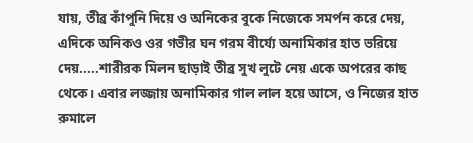যায়, তীব্র কাঁপুনি দিয়ে ও অনিকের বুকে নিজেকে সমর্পন করে দেয়, এদিকে অনিকও ওর গভীর ঘন গরম বীর্য্যে অনামিকার হাত ভরিয়ে দেয়.....শারীরক মিলন ছাড়াই তীব্র সুখ লুটে নেয় একে অপরের কাছ থেকে। এবার লজ্জায় অনামিকার গাল লাল হয়ে আসে, ও নিজের হাত রুমালে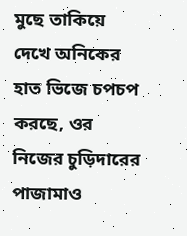মুছে তাকিয়ে দেখে অনিকের হাত ভিজে চপচপ করছে, ওর নিজের চুড়িদারের পাজামাও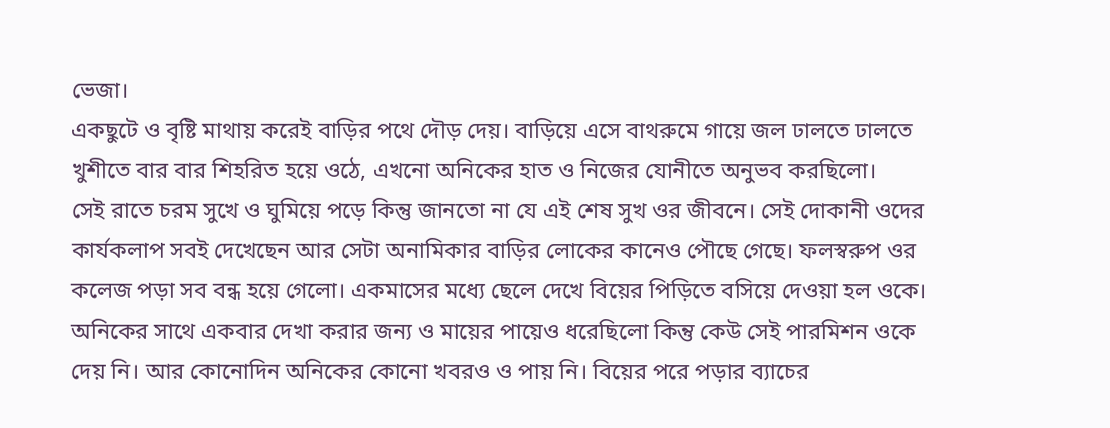ভেজা।
একছুটে ও বৃষ্টি মাথায় করেই বাড়ির পথে দৌড় দেয়। বাড়িয়ে এসে বাথরুমে গায়ে জল ঢালতে ঢালতে খুশীতে বার বার শিহরিত হয়ে ওঠে, এখনো অনিকের হাত ও নিজের যোনীতে অনুভব করছিলো।
সেই রাতে চরম সুখে ও ঘুমিয়ে পড়ে কিন্তু জানতো না যে এই শেষ সুখ ওর জীবনে। সেই দোকানী ওদের কার্যকলাপ সবই দেখেছেন আর সেটা অনামিকার বাড়ির লোকের কানেও পৌছে গেছে। ফলস্বরুপ ওর কলেজ পড়া সব বন্ধ হয়ে গেলো। একমাসের মধ্যে ছেলে দেখে বিয়ের পিড়িতে বসিয়ে দেওয়া হল ওকে। অনিকের সাথে একবার দেখা করার জন্য ও মায়ের পায়েও ধরেছিলো কিন্তু কেউ সেই পারমিশন ওকে দেয় নি। আর কোনোদিন অনিকের কোনো খবরও ও পায় নি। বিয়ের পরে পড়ার ব্যাচের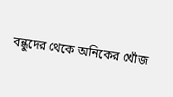বন্ধুদের থেকে অনিকের খোঁজ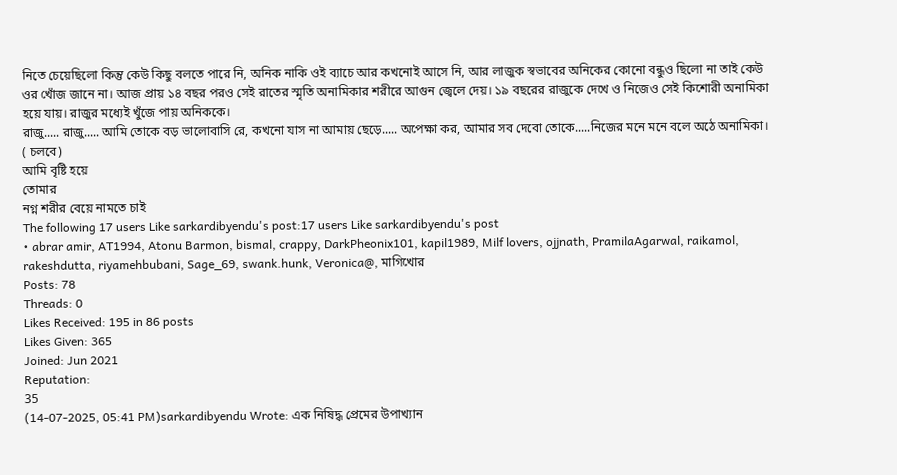নিতে চেয়েছিলো কিন্তু কেউ কিছু বলতে পারে নি, অনিক নাকি ওই ব্যাচে আর কখনোই আসে নি, আর লাজুক স্বভাবের অনিকের কোনো বন্ধুও ছিলো না তাই কেউ ওর খোঁজ জানে না। আজ প্রায় ১৪ বছর পরও সেই রাতের স্মৃতি অনামিকার শরীরে আগুন জ্বেলে দেয়। ১৯ বছরের রাজুকে দেখে ও নিজেও সেই কিশোরী অনামিকা হয়ে যায়। রাজুর মধ্যেই খুঁজে পায় অনিককে।
রাজু..... রাজু..... আমি তোকে বড় ভালোবাসি রে, কখনো যাস না আমায় ছেড়ে..... অপেক্ষা কর, আমার সব দেবো তোকে.....নিজের মনে মনে বলে অঠে অনামিকা।
( চলবে)
আমি বৃষ্টি হয়ে
তোমার
নগ্ন শরীর বেয়ে নামতে চাই
The following 17 users Like sarkardibyendu's post:17 users Like sarkardibyendu's post
• abrar amir, AT1994, Atonu Barmon, bismal, crappy, DarkPheonix101, kapil1989, Milf lovers, ojjnath, PramilaAgarwal, raikamol, rakeshdutta, riyamehbubani, Sage_69, swank.hunk, Veronica@, মাগিখোর
Posts: 78
Threads: 0
Likes Received: 195 in 86 posts
Likes Given: 365
Joined: Jun 2021
Reputation:
35
(14-07-2025, 05:41 PM)sarkardibyendu Wrote: এক নিষিদ্ধ প্রেমের উপাখ্যান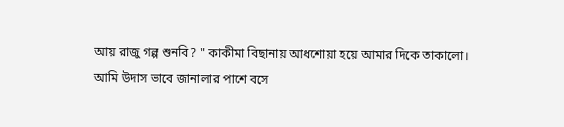আয় রাজু গল্প শুনবি? " কাকীমা বিছানায় আধশোয়া হয়ে আমার দিকে তাকালো।
আমি উদাস ভাবে জানালার পাশে বসে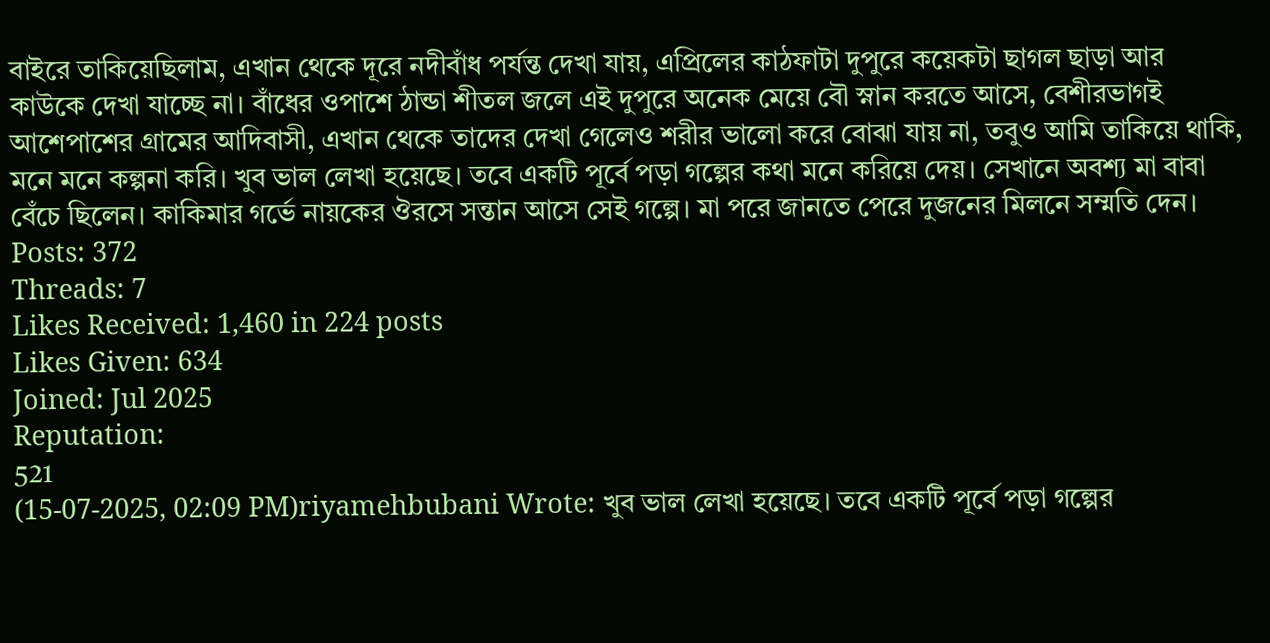বাইরে তাকিয়েছিলাম, এখান থেকে দূরে নদীবাঁধ পর্যন্ত দেখা যায়, এপ্রিলের কাঠফাটা দুপুরে কয়েকটা ছাগল ছাড়া আর কাউকে দেখা যাচ্ছে না। বাঁধের ওপাশে ঠান্ডা শীতল জলে এই দুপুরে অনেক মেয়ে বৌ স্নান করতে আসে, বেশীরভাগই আশেপাশের গ্রামের আদিবাসী, এখান থেকে তাদের দেখা গেলেও শরীর ভালো করে বোঝা যায় না, তবুও আমি তাকিয়ে থাকি, মনে মনে কল্পনা করি। খুব ভাল লেখা হয়েছে। তবে একটি পূর্বে পড়া গল্পের কথা মনে করিয়ে দেয়। সেখানে অবশ্য মা বাবা বেঁচে ছিলেন। কাকিমার গর্ভে নায়কের ঔরসে সন্তান আসে সেই গল্পে। মা পরে জানতে পেরে দুজনের মিলনে সম্মতি দেন।
Posts: 372
Threads: 7
Likes Received: 1,460 in 224 posts
Likes Given: 634
Joined: Jul 2025
Reputation:
521
(15-07-2025, 02:09 PM)riyamehbubani Wrote: খুব ভাল লেখা হয়েছে। তবে একটি পূর্বে পড়া গল্পের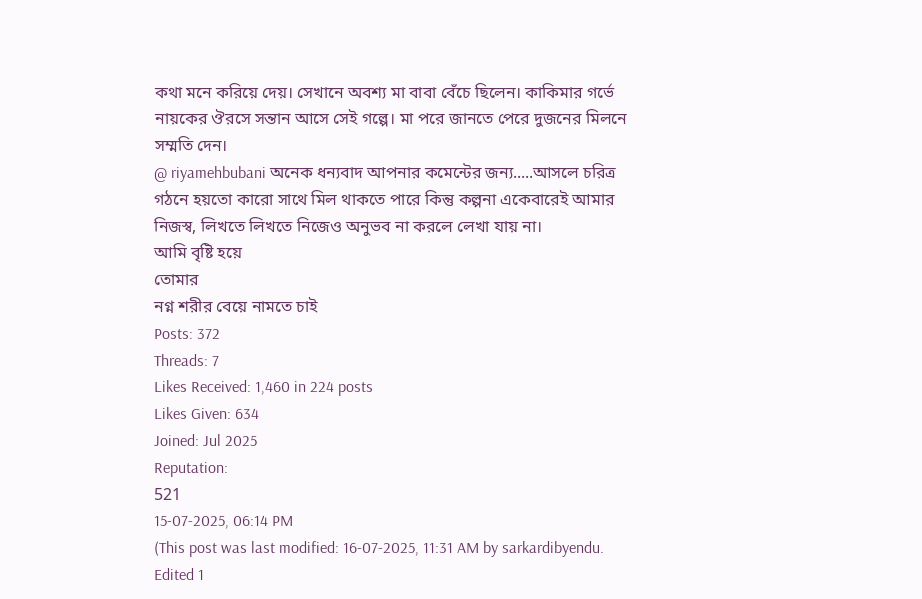কথা মনে করিয়ে দেয়। সেখানে অবশ্য মা বাবা বেঁচে ছিলেন। কাকিমার গর্ভে নায়কের ঔরসে সন্তান আসে সেই গল্পে। মা পরে জানতে পেরে দুজনের মিলনে সম্মতি দেন।
@ riyamehbubani অনেক ধন্যবাদ আপনার কমেন্টের জন্য.....আসলে চরিত্র গঠনে হয়তো কারো সাথে মিল থাকতে পারে কিন্তু কল্পনা একেবারেই আমার নিজস্ব, লিখতে লিখতে নিজেও অনুভব না করলে লেখা যায় না।
আমি বৃষ্টি হয়ে
তোমার
নগ্ন শরীর বেয়ে নামতে চাই
Posts: 372
Threads: 7
Likes Received: 1,460 in 224 posts
Likes Given: 634
Joined: Jul 2025
Reputation:
521
15-07-2025, 06:14 PM
(This post was last modified: 16-07-2025, 11:31 AM by sarkardibyendu. Edited 1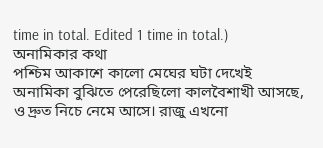time in total. Edited 1 time in total.)
অনামিকার কথা
পশ্চিম আকাশে কালো মেঘের ঘটা দেখেই অনামিকা বুঝিতে পেরেছিলো কালবৈশাখী আসছে, ও দ্রুত নিচে নেমে আসে। রাজু এখনো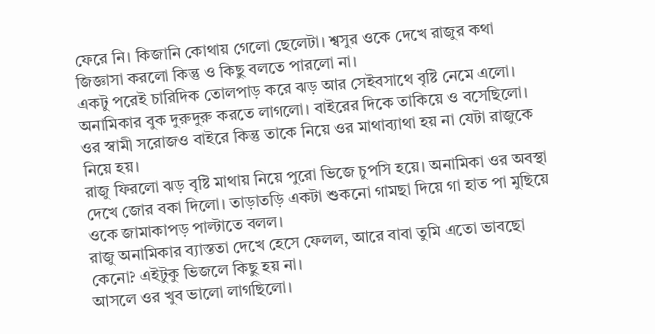ফেরে নি। কিজানি কোথায় গেলো ছেলেটা। শ্বসুর ওকে দেখে রাজুর কথা জিজ্ঞাসা করলো কিন্তু ও কিছু বলতে পারলো না।
একটু পরেই চারিদিক তোলপাড় করে ঝড় আর সেইবসাথে বৃষ্টি নেমে এলো। অনামিকার বুক দুরুদুরু করতে লাগলো। বাইরের দিকে তাকিয়ে ও বসেছিলো। ওর স্বামী সরোজও বাইরে কিন্তু তাকে নিয়ে ওর মাথাব্যাথা হয় না যেটা রাজুকে নিয়ে হয়।
রাজু ফিরলো ঝড় বৃষ্টি মাথায় নিয়ে পুরো ভিজে চুপসি হয়ে। অনামিকা ওর অবস্থা দেখে জোর বকা দিলো। তাড়াতড়ি একটা শুকনো গামছা দিয়ে গা হাত পা মুছিয়ে ওকে জামাকাপড় পাল্টাতে বলল।
রাজু অনামিকার ব্যাস্ততা দেখে হেসে ফেলল, আরে বাবা তুমি এতো ভাবছো কেনো? এইটুকু ভিজলে কিছু হয় না।
আসলে ওর খুব ভালো লাগছিলো।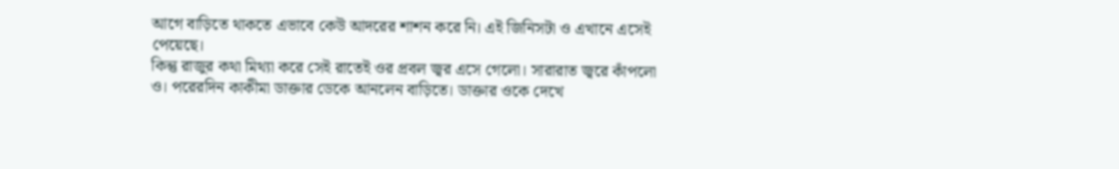আগে বাড়িতে থাকতে এভাবে কেউ আদরের শাশন করে নি। এই জিনিসটা ও এখানে এসেই পেয়েছে।
কিন্তু রাজুর কথা মিথ্যা করে সেই রাতেই ওর প্রবল জ্বর এসে গেলো। সারারাত জ্বরে কাঁপলো ও। পরেরদিন কাকীমা ডাক্তার ডেকে আনলেন বাড়িতে। ডাক্তার ওকে দেখে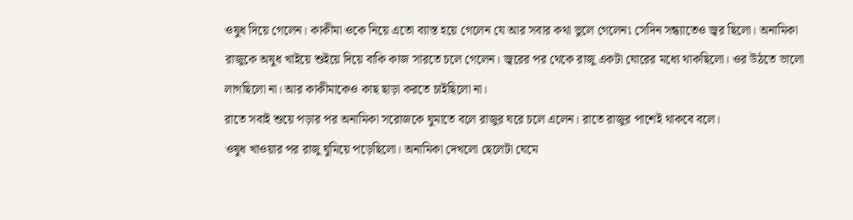ওষুধ দিয়ে গেলেন। কাকীমা ওকে নিয়ে এতো ব্যাস্ত হয়ে গেলেন যে আর সবার কথা ভুলে গেলেন৷ সেদিন সন্ধ্যাতেও জ্বর ছিলো। অনামিকা রাজুকে অষুধ খাইয়ে শুইয়ে দিয়ে বাকি কাজ সারতে চলে গেলেন। জ্বরের পর থেকে রাজু একটা ঘোরের মধ্যে থাকছিলো। ওর উঠতে ভালো লাগছিলো না। আর কাকীমাকেও কাছ ছাড়া করতে চাইছিলো না।
রাতে সবাই শুয়ে পড়ার পর অনামিকা সরোজকে ঘুমাতে বলে রাজুর ঘরে চলে এলেন। রাতে রাজুর পাশেই থাকবে বলে।
ওষুধ খাওয়ার পর রাজু ঘুমিয়ে পড়েছিলো। অনামিকা দেখলো ছেলেটা ঘেমে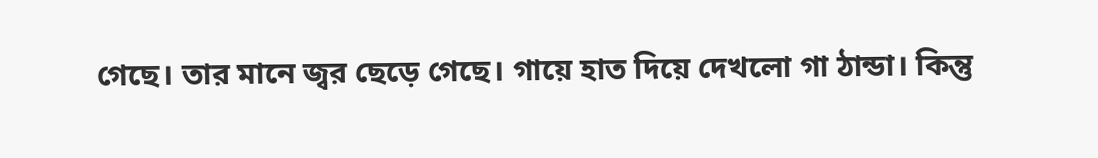গেছে। তার মানে জ্বর ছেড়ে গেছে। গায়ে হাত দিয়ে দেখলো গা ঠান্ডা। কিন্তু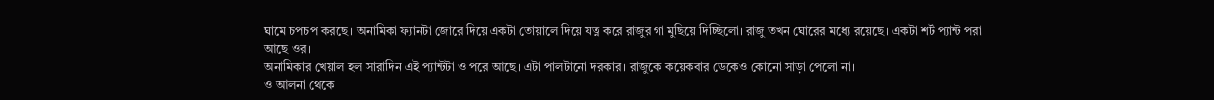ঘামে চপচপ করছে। অনামিকা ফ্যানটা জোরে দিয়ে একটা তোয়ালে দিয়ে যত্ন করে রাজুর গা মুছিয়ে দিচ্ছিলো। রাজু তখন ঘোরের মধ্যে রয়েছে। একটা শর্ট প্যান্ট পরা আছে ওর।
অনামিকার খেয়াল হল সারাদিন এই প্যান্টটা ও পরে আছে। এটা পালটানো দরকার। রাজুকে কয়েকবার ডেকেও কোনো সাড়া পেলো না।
ও আলনা থেকে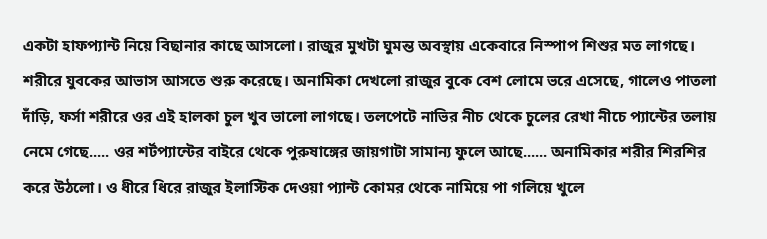একটা হাফপ্যান্ট নিয়ে বিছানার কাছে আসলো। রাজুর মুখটা ঘুমন্ত অবস্থায় একেবারে নিস্পাপ শিশুর মত লাগছে। শরীরে যুবকের আভাস আসতে শুরু করেছে। অনামিকা দেখলো রাজুর বুকে বেশ লোমে ভরে এসেছে, গালেও পাতলা দাঁড়ি, ফর্সা শরীরে ওর এই হালকা চুল খুব ভালো লাগছে। তলপেটে নাভির নীচ থেকে চুলের রেখা নীচে প্যান্টের তলায় নেমে গেছে..... ওর শর্টপ্যান্টের বাইরে থেকে পুরুষাঙ্গের জায়গাটা সামান্য ফুলে আছে...... অনামিকার শরীর শিরশির করে উঠলো। ও ধীরে ধিরে রাজুর ইলাস্টিক দেওয়া প্যান্ট কোমর থেকে নামিয়ে পা গলিয়ে খুলে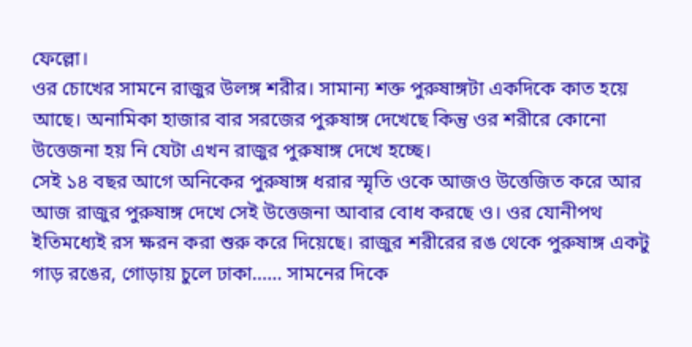ফেল্লো।
ওর চোখের সামনে রাজুর উলঙ্গ শরীর। সামান্য শক্ত পুরুষাঙ্গটা একদিকে কাত হয়ে আছে। অনামিকা হাজার বার সরজের পুরুষাঙ্গ দেখেছে কিন্তু ওর শরীরে কোনো উত্তেজনা হয় নি যেটা এখন রাজুর পুরুষাঙ্গ দেখে হচ্ছে।
সেই ১৪ বছর আগে অনিকের পুরুষাঙ্গ ধরার স্মৃতি ওকে আজও উত্তেজিত করে আর আজ রাজুর পুরুষাঙ্গ দেখে সেই উত্তেজনা আবার বোধ করছে ও। ওর যোনীপথ ইতিমধ্যেই রস ক্ষরন করা শুরু করে দিয়েছে। রাজুর শরীরের রঙ থেকে পুরুষাঙ্গ একটু গাড় রঙের, গোড়ায় চুলে ঢাকা...... সামনের দিকে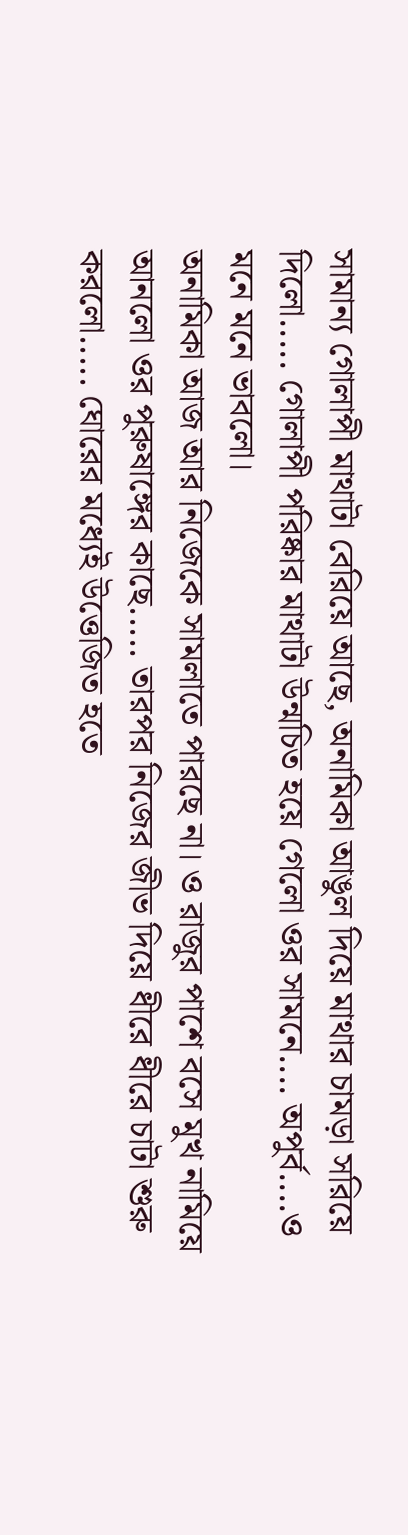সামান্য গোলাপী মাথাটা বেরিয়ে আছে, অনামিকা আঙুল দিয়ে মাথার চামড়া সরিয়ে দিলো..... গোলাপী পরিষ্কার মাথাটা উন্মচিত হয়ে গেলো ওর সামনে.... অপুর্ব....ও মনে মনে ভাবলো।
অনামিকা আজ আর নিজেকে সামলাতে পারছে না। ও রাজুর পাশে বসে মুখ নামিয়ে আনলো ওর পুরুষাঙ্গের কাছে..... তারপর নিজের জীভ দিয়ে ধীরে ধীরে চাটা শুরু করলো..... ঘোরের মধ্যেই উত্তেজিত হতে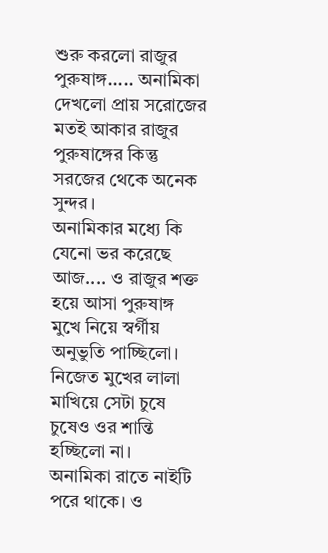শুরু করলো রাজুর পুরুষাঙ্গ..... অনামিকা দেখলো প্রায় সরোজের মতই আকার রাজুর পুরুষাঙ্গের কিন্তু সরজের থেকে অনেক সুন্দর।
অনামিকার মধ্যে কি যেনো ভর করেছে আজ.... ও রাজুর শক্ত হয়ে আসা পুরুষাঙ্গ মুখে নিয়ে স্বর্গীয় অনুভুতি পাচ্ছিলো। নিজেত মুখের লালা মাখিয়ে সেটা চুষে চুষেও ওর শান্তি হচ্ছিলো না।
অনামিকা রাতে নাইটি পরে থাকে। ও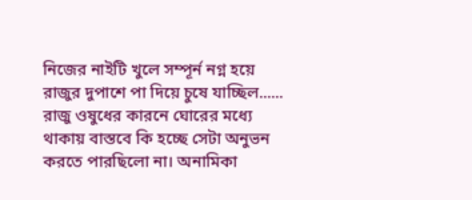নিজের নাইটি খুলে সম্পূর্ন নগ্ন হয়ে রাজুর দুপাশে পা দিয়ে চুষে যাচ্ছিল...... রাজু ওষুধের কারনে ঘোরের মধ্যে থাকায় বাস্তবে কি হচ্ছে সেটা অনুভন করতে পারছিলো না। অনামিকা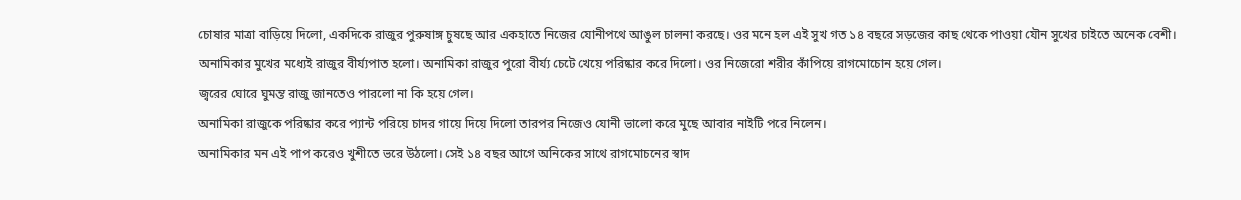চোষার মাত্রা বাড়িয়ে দিলো, একদিকে রাজুর পুরুষাঙ্গ চুষছে আর একহাতে নিজের যোনীপথে আঙুল চালনা করছে। ওর মনে হল এই সুখ গত ১৪ বছরে সড়জের কাছ থেকে পাওয়া যৌন সুখের চাইতে অনেক বেশী।
অনামিকার মুখের মধ্যেই রাজুর বীর্য্যপাত হলো। অনামিকা রাজুর পুরো বীর্য্য চেটে খেয়ে পরিষ্কার করে দিলো। ওর নিজেরো শরীর কাঁপিয়ে রাগমোচোন হয়ে গেল।
জ্বরের ঘোরে ঘুমন্ত রাজু জানতেও পারলো না কি হয়ে গেল।
অনামিকা রাজুকে পরিষ্কার করে প্যান্ট পরিয়ে চাদর গায়ে দিয়ে দিলো তারপর নিজেও যোনী ভালো করে মুছে আবার নাইটি পরে নিলেন।
অনামিকার মন এই পাপ করেও খুশীতে ভরে উঠলো। সেই ১৪ বছর আগে অনিকের সাথে রাগমোচনের স্বাদ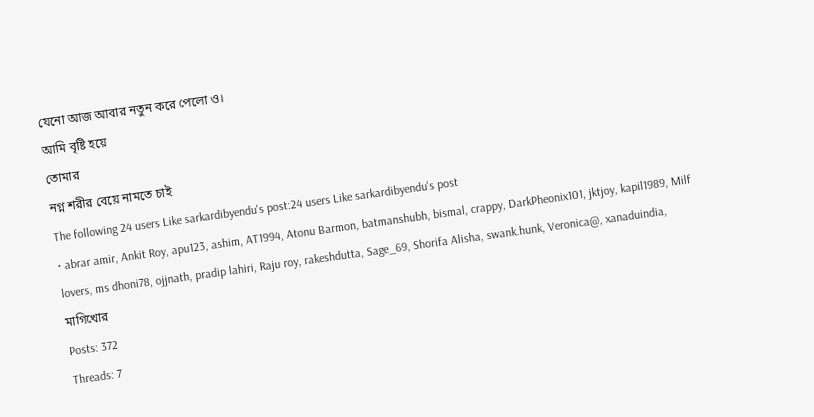যেনো আজ আবার নতুন করে পেলো ও।
আমি বৃষ্টি হয়ে
তোমার
নগ্ন শরীর বেয়ে নামতে চাই
The following 24 users Like sarkardibyendu's post:24 users Like sarkardibyendu's post
• abrar amir, Ankit Roy, apu123, ashim, AT1994, Atonu Barmon, batmanshubh, bismal, crappy, DarkPheonix101, jktjoy, kapil1989, Milf lovers, ms dhoni78, ojjnath, pradip lahiri, Raju roy, rakeshdutta, Sage_69, Shorifa Alisha, swank.hunk, Veronica@, xanaduindia, মাগিখোর
Posts: 372
Threads: 7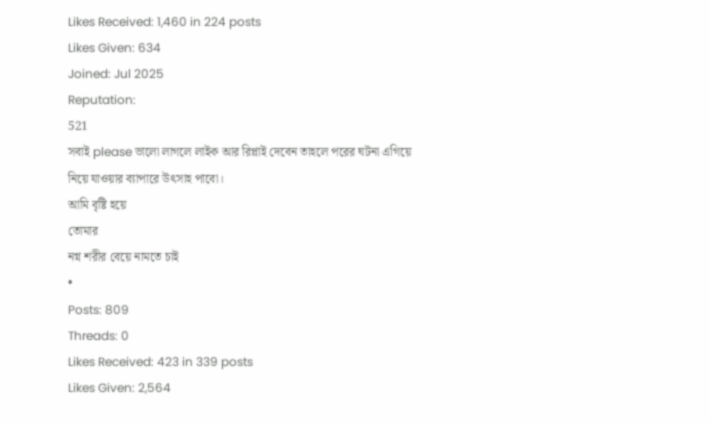Likes Received: 1,460 in 224 posts
Likes Given: 634
Joined: Jul 2025
Reputation:
521
সবাই please ভালো লাগলে লাইক আর রিপ্লাই দেবেন তাহলে পরের ঘটনা এগিয়ে নিয়ে যাওয়ার ব্যাপারে উৎসাহ পাবো।
আমি বৃষ্টি হয়ে
তোমার
নগ্ন শরীর বেয়ে নামতে চাই
•
Posts: 809
Threads: 0
Likes Received: 423 in 339 posts
Likes Given: 2,564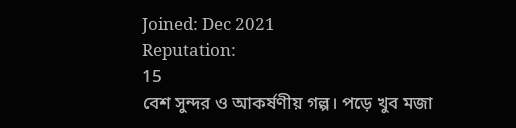Joined: Dec 2021
Reputation:
15
বেশ সুন্দর ও আকর্ষণীয় গল্প। পড়ে খুব মজা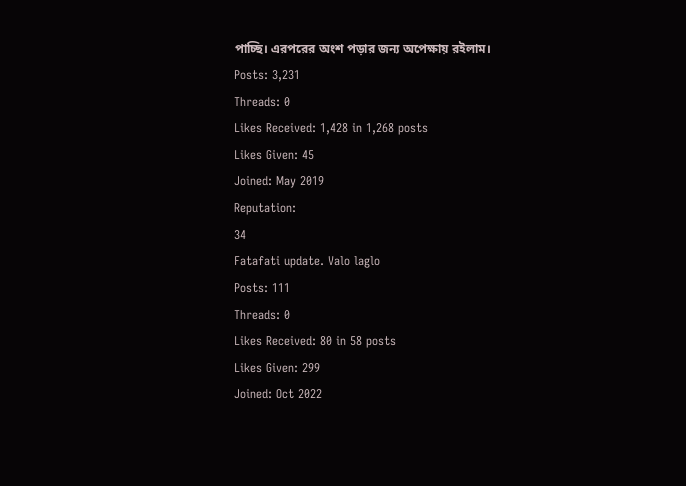পাচ্ছি। এরপরের অংশ পড়ার জন্য অপেক্ষায় রইলাম।
Posts: 3,231
Threads: 0
Likes Received: 1,428 in 1,268 posts
Likes Given: 45
Joined: May 2019
Reputation:
34
Fatafati update. Valo laglo
Posts: 111
Threads: 0
Likes Received: 80 in 58 posts
Likes Given: 299
Joined: Oct 2022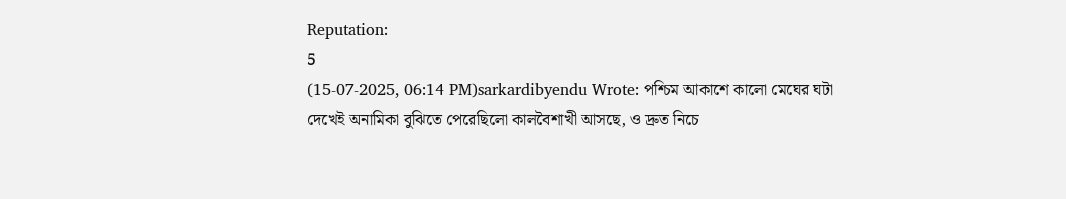Reputation:
5
(15-07-2025, 06:14 PM)sarkardibyendu Wrote: পশ্চিম আকাশে কালো মেঘের ঘটা দেখেই অনামিকা বুঝিতে পেরেছিলো কালবৈশাখী আসছে, ও দ্রুত নিচে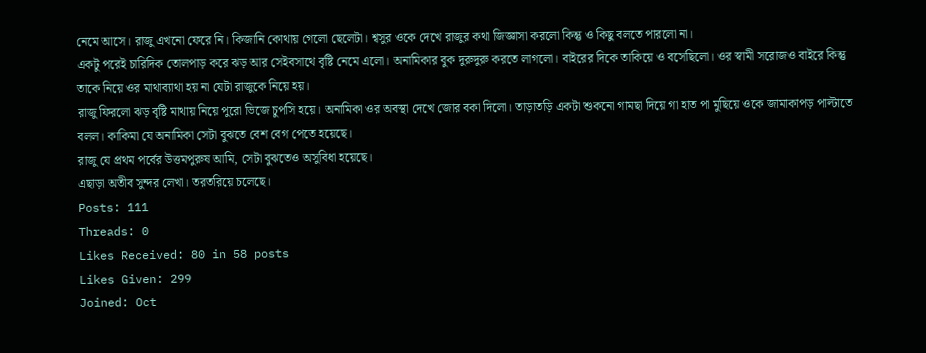নেমে আসে। রাজু এখনো ফেরে নি। কিজানি কোথায় গেলো ছেলেটা। শ্বসুর ওকে দেখে রাজুর কথা জিজ্ঞাসা করলো কিন্তু ও কিছু বলতে পারলো না।
একটু পরেই চারিদিক তোলপাড় করে ঝড় আর সেইবসাথে বৃষ্টি নেমে এলো। অনামিকার বুক দুরুদুরু করতে লাগলো। বাইরের দিকে তাকিয়ে ও বসেছিলো। ওর স্বামী সরোজও বাইরে কিন্তু তাকে নিয়ে ওর মাথাব্যাথা হয় না যেটা রাজুকে নিয়ে হয়।
রাজু ফিরলো ঝড় বৃষ্টি মাথায় নিয়ে পুরো ভিজে চুপসি হয়ে। অনামিকা ওর অবস্থা দেখে জোর বকা দিলো। তাড়াতড়ি একটা শুকনো গামছা দিয়ে গা হাত পা মুছিয়ে ওকে জামাকাপড় পাল্টাতে বলল। কাকিমা যে অনামিকা সেটা বুঝতে বেশ বেগ পেতে হয়েছে।
রাজু যে প্রথম পর্বের উত্তমপুরুষ আমি, সেটা বুঝতেও অসুবিধা হয়েছে।
এছাড়া অতীব সুন্দর লেখা। তরতরিয়ে চলেছে।
Posts: 111
Threads: 0
Likes Received: 80 in 58 posts
Likes Given: 299
Joined: Oct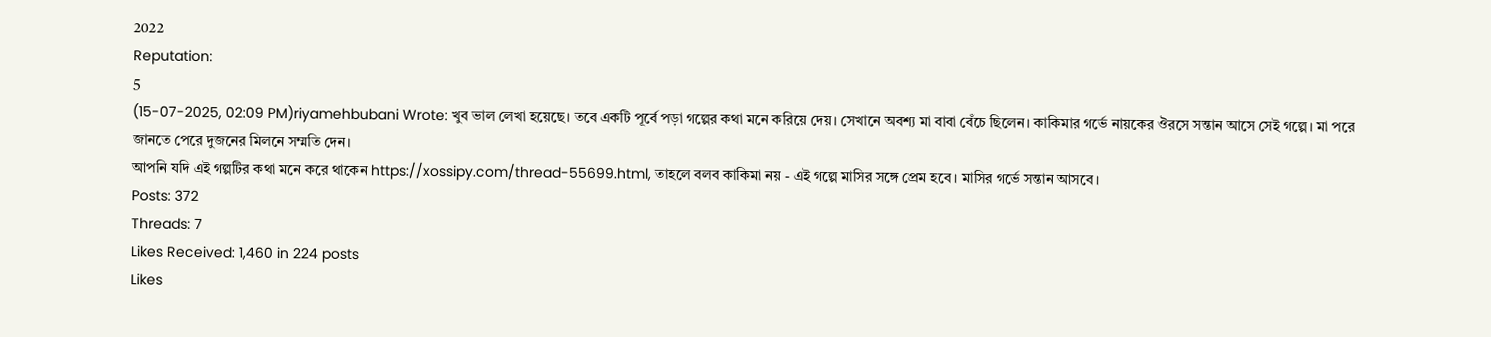2022
Reputation:
5
(15-07-2025, 02:09 PM)riyamehbubani Wrote: খুব ভাল লেখা হয়েছে। তবে একটি পূর্বে পড়া গল্পের কথা মনে করিয়ে দেয়। সেখানে অবশ্য মা বাবা বেঁচে ছিলেন। কাকিমার গর্ভে নায়কের ঔরসে সন্তান আসে সেই গল্পে। মা পরে জানতে পেরে দুজনের মিলনে সম্মতি দেন।
আপনি যদি এই গল্পটির কথা মনে করে থাকেন https://xossipy.com/thread-55699.html, তাহলে বলব কাকিমা নয় - এই গল্পে মাসির সঙ্গে প্রেম হবে। মাসির গর্ভে সন্তান আসবে।
Posts: 372
Threads: 7
Likes Received: 1,460 in 224 posts
Likes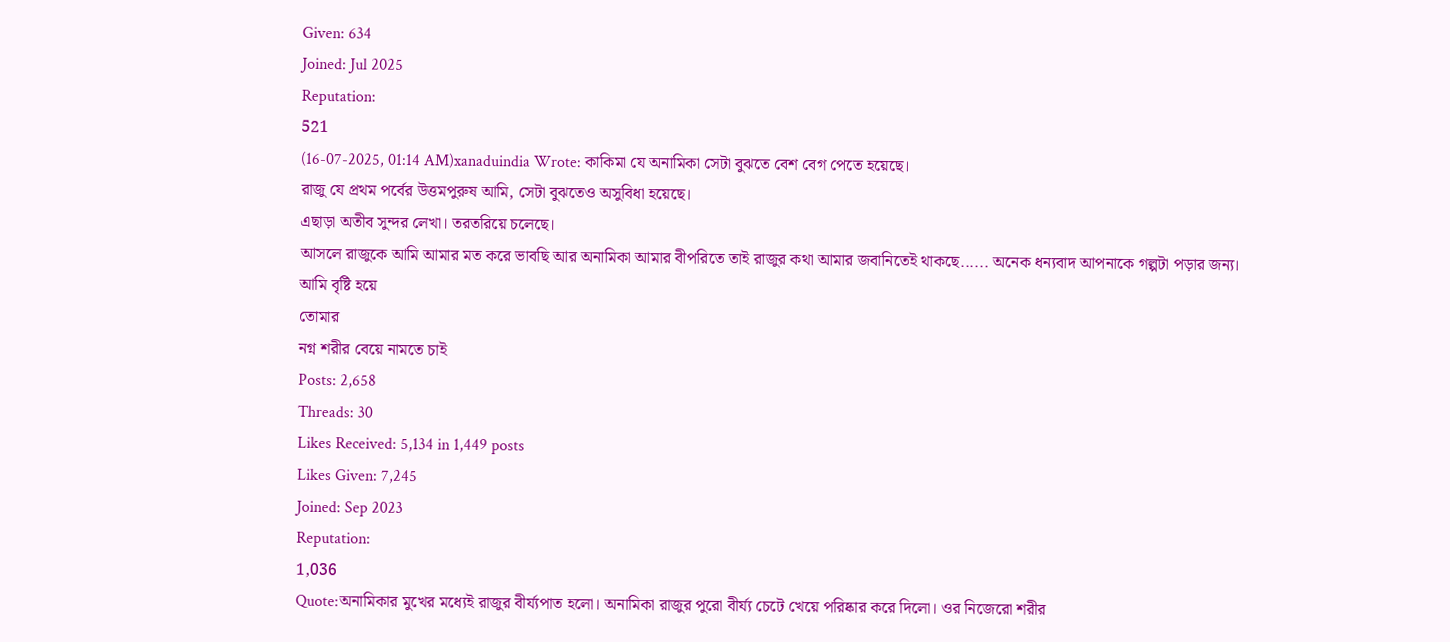Given: 634
Joined: Jul 2025
Reputation:
521
(16-07-2025, 01:14 AM)xanaduindia Wrote: কাকিমা যে অনামিকা সেটা বুঝতে বেশ বেগ পেতে হয়েছে।
রাজু যে প্রথম পর্বের উত্তমপুরুষ আমি, সেটা বুঝতেও অসুবিধা হয়েছে।
এছাড়া অতীব সুন্দর লেখা। তরতরিয়ে চলেছে।
আসলে রাজুকে আমি আমার মত করে ভাবছি আর অনামিকা আমার বীপরিতে তাই রাজুর কথা আমার জবানিতেই থাকছে...... অনেক ধন্যবাদ আপনাকে গল্পটা পড়ার জন্য।
আমি বৃষ্টি হয়ে
তোমার
নগ্ন শরীর বেয়ে নামতে চাই
Posts: 2,658
Threads: 30
Likes Received: 5,134 in 1,449 posts
Likes Given: 7,245
Joined: Sep 2023
Reputation:
1,036
Quote:অনামিকার মুখের মধ্যেই রাজুর বীর্য্যপাত হলো। অনামিকা রাজুর পুরো বীর্য্য চেটে খেয়ে পরিষ্কার করে দিলো। ওর নিজেরো শরীর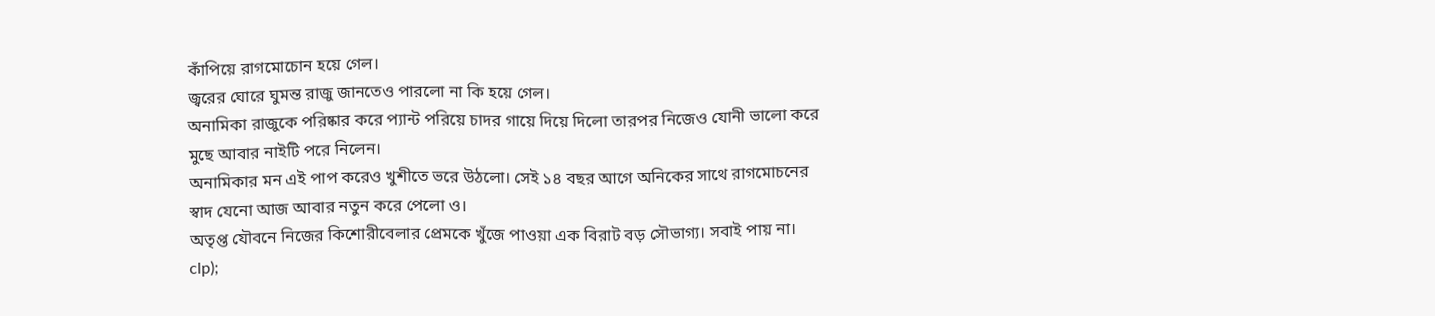কাঁপিয়ে রাগমোচোন হয়ে গেল।
জ্বরের ঘোরে ঘুমন্ত রাজু জানতেও পারলো না কি হয়ে গেল।
অনামিকা রাজুকে পরিষ্কার করে প্যান্ট পরিয়ে চাদর গায়ে দিয়ে দিলো তারপর নিজেও যোনী ভালো করে মুছে আবার নাইটি পরে নিলেন।
অনামিকার মন এই পাপ করেও খুশীতে ভরে উঠলো। সেই ১৪ বছর আগে অনিকের সাথে রাগমোচনের স্বাদ যেনো আজ আবার নতুন করে পেলো ও।
অতৃপ্ত যৌবনে নিজের কিশোরীবেলার প্রেমকে খুঁজে পাওয়া এক বিরাট বড় সৌভাগ্য। সবাই পায় না।
clp);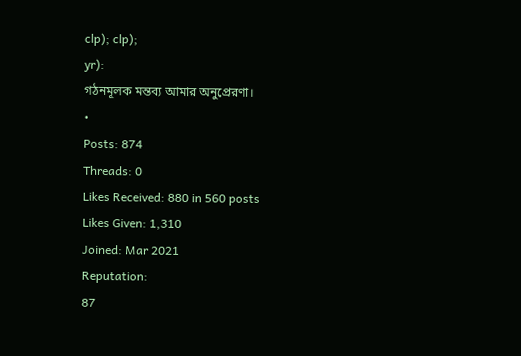clp); clp);
yr):
গঠনমূলক মন্তব্য আমার অনুপ্রেরণা।
•
Posts: 874
Threads: 0
Likes Received: 880 in 560 posts
Likes Given: 1,310
Joined: Mar 2021
Reputation:
87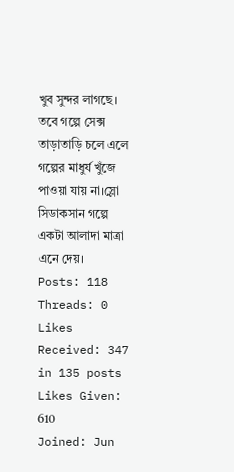খুব সুন্দর লাগছে। তবে গল্পে সেক্স তাড়াতাড়ি চলে এলে গল্পের মাধুর্য খুঁজে পাওয়া যায় না।স্লো সিডাকসান গল্পে একটা আলাদা মাত্রা এনে দেয়।
Posts: 118
Threads: 0
Likes Received: 347 in 135 posts
Likes Given: 610
Joined: Jun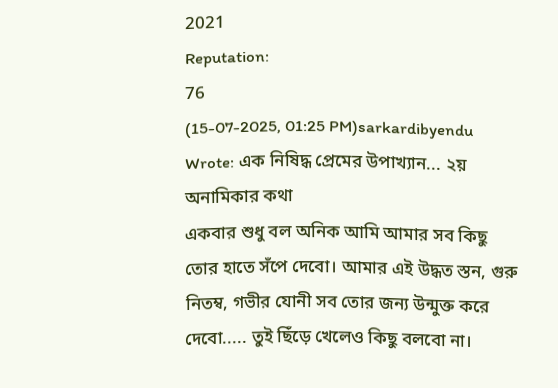2021
Reputation:
76
(15-07-2025, 01:25 PM)sarkardibyendu Wrote: এক নিষিদ্ধ প্রেমের উপাখ্যান... ২য়
অনামিকার কথা
একবার শুধু বল অনিক আমি আমার সব কিছু তোর হাতে সঁপে দেবো। আমার এই উদ্ধত স্তন, গুরু নিতম্ব, গভীর যোনী সব তোর জন্য উন্মুক্ত করে দেবো..... তুই ছিঁড়ে খেলেও কিছু বলবো না।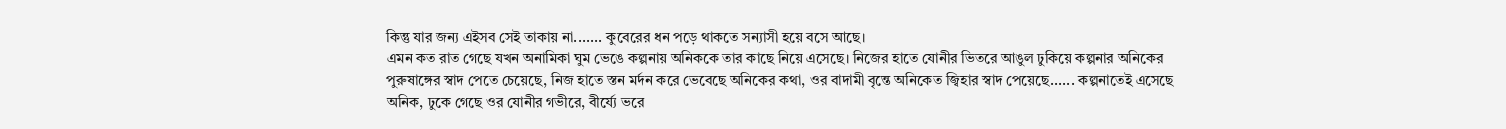কিন্তু যার জন্য এইসব সেই তাকায় না....... কুবেরের ধন পড়ে থাকতে সন্যাসী হয়ে বসে আছে।
এমন কত রাত গেছে যখন অনামিকা ঘুম ভেঙে কল্পনায় অনিককে তার কাছে নিয়ে এসেছে। নিজের হাতে যোনীর ভিতরে আঙুল ঢুকিয়ে কল্পনার অনিকের পুরুষাঙ্গের স্বাদ পেতে চেয়েছে, নিজ হাতে স্তন মর্দন করে ভেবেছে অনিকের কথা, ওর বাদামী বৃন্তে অনিকেত জ্বিহার স্বাদ পেয়েছে...... কল্পনাতেই এসেছে অনিক, ঢুকে গেছে ওর যোনীর গভীরে, বীর্য্যে ভরে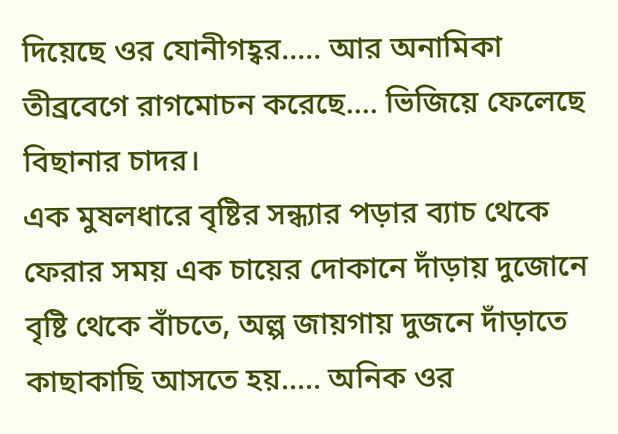দিয়েছে ওর যোনীগহ্বর..... আর অনামিকা তীব্রবেগে রাগমোচন করেছে.... ভিজিয়ে ফেলেছে বিছানার চাদর।
এক মুষলধারে বৃষ্টির সন্ধ্যার পড়ার ব্যাচ থেকে ফেরার সময় এক চায়ের দোকানে দাঁড়ায় দুজোনে বৃষ্টি থেকে বাঁচতে, অল্প জায়গায় দুজনে দাঁড়াতে কাছাকাছি আসতে হয়..... অনিক ওর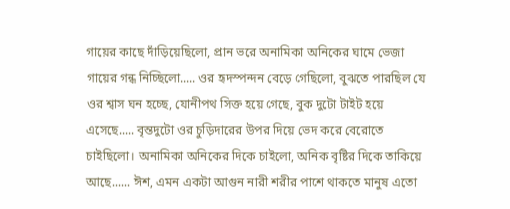গায়ের কাছে দাঁড়িয়েছিলো, প্রান ভরে অনামিকা অনিকের ঘামে ভেজা গায়ের গন্ধ নিচ্ছিলো..... ওর হৃদস্পন্দন বেড়ে গেছিলো, বুঝতে পারছিল যে ওর শ্বাস ঘন হচ্ছে, যোনীপথ সিক্ত হয়ে গেছে, বুক দুটো টাইট হয়ে এসেছে..... বৃন্তদুটো ওর চুড়িদারের উপর দিয়ে ভেদ করে বেরোতে চাইছিলো। অনামিকা অনিকের দিকে চাইলো, অনিক বৃষ্টির দিকে তাকিয়ে আছে...... ঈশ, এমন একটা আগুন নারী শরীর পাশে থাকতে মানুষ এতো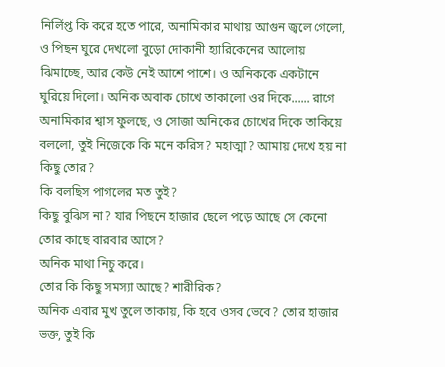নির্লিপ্ত কি করে হতে পারে, অনামিকার মাথায় আগুন জ্বলে গেলো, ও পিছন ঘুরে দেখলো বুড়ো দোকানী হ্যারিকেনের আলোয় ঝিমাচ্ছে, আর কেউ নেই আশে পাশে। ও অনিককে একটানে ঘুরিয়ে দিলো। অনিক অবাক চোখে তাকালো ওর দিকে...... রাগে অনামিকার শ্বাস ফুলছে, ও সোজা অনিকের চোখের দিকে তাকিয়ে বললো, তুই নিজেকে কি মনে করিস? মহাত্মা? আমায় দেখে হয় না কিছু তোর?
কি বলছিস পাগলের মত তুই?
কিছু বুঝিস না? যার পিছনে হাজার ছেলে পড়ে আছে সে কেনো তোর কাছে বারবার আসে?
অনিক মাথা নিচু করে।
তোর কি কিছু সমস্যা আছে? শারীরিক?
অনিক এবার মুখ তুলে তাকায়, কি হবে ওসব ভেবে? তোর হাজার ভক্ত, তুই কি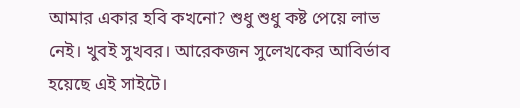আমার একার হবি কখনো? শুধু শুধু কষ্ট পেয়ে লাভ নেই। খুবই সুখবর। আরেকজন সুলেখকের আবির্ভাব হয়েছে এই সাইটে।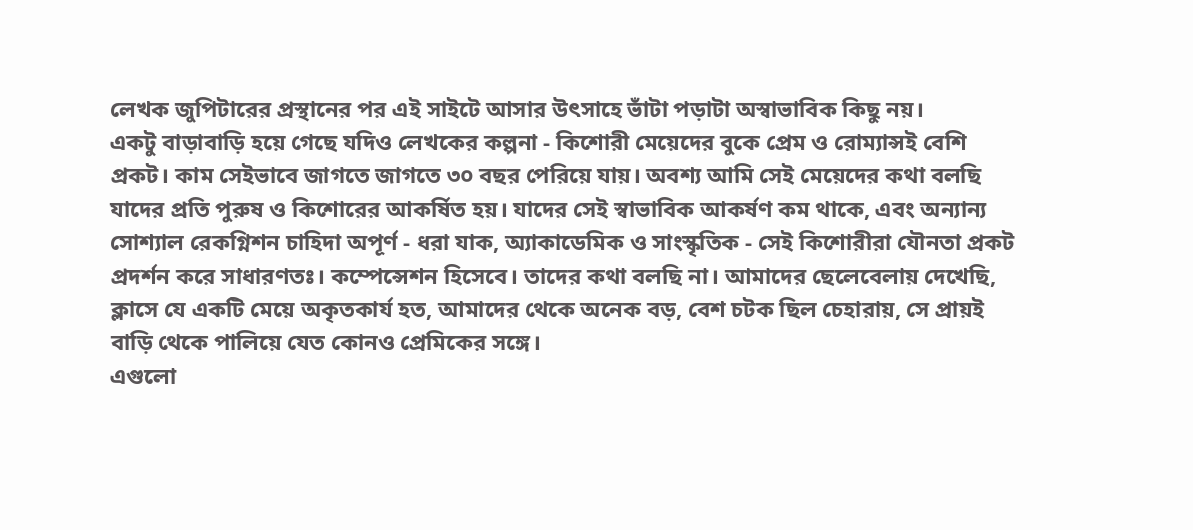লেখক জুপিটারের প্রস্থানের পর এই সাইটে আসার উৎসাহে ভাঁটা পড়াটা অস্বাভাবিক কিছু নয়।
একটু বাড়াবাড়ি হয়ে গেছে যদিও লেখকের কল্পনা - কিশোরী মেয়েদের বুকে প্রেম ও রোম্যান্সই বেশি প্রকট। কাম সেইভাবে জাগতে জাগতে ৩০ বছর পেরিয়ে যায়। অবশ্য আমি সেই মেয়েদের কথা বলছি যাদের প্রতি পুরুষ ও কিশোরের আকর্ষিত হয়। যাদের সেই স্বাভাবিক আকর্ষণ কম থাকে, এবং অন্যান্য সোশ্যাল রেকগ্নিশন চাহিদা অপূর্ণ - ধরা যাক, অ্যাকাডেমিক ও সাংস্কৃতিক - সেই কিশোরীরা যৌনতা প্রকট প্রদর্শন করে সাধারণতঃ। কম্পেন্সেশন হিসেবে। তাদের কথা বলছি না। আমাদের ছেলেবেলায় দেখেছি, ক্লাসে যে একটি মেয়ে অকৃতকার্য হত, আমাদের থেকে অনেক বড়, বেশ চটক ছিল চেহারায়, সে প্রায়ই বাড়ি থেকে পালিয়ে যেত কোনও প্রেমিকের সঙ্গে।
এগুলো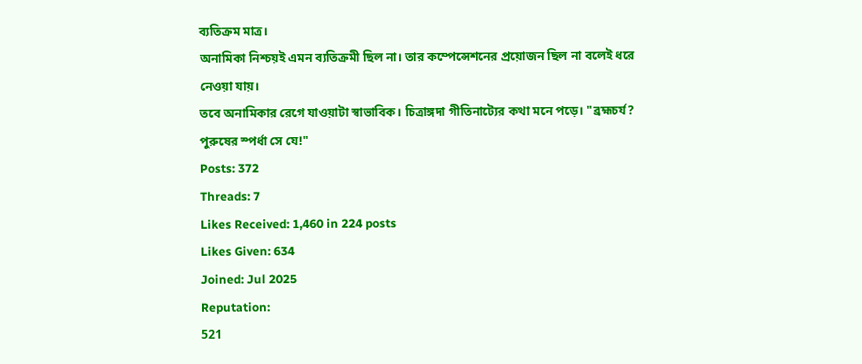ব্যতিক্রম মাত্র।
অনামিকা নিশ্চয়ই এমন ব্যতিক্রমী ছিল না। তার কম্পেন্সেশনের প্রয়োজন ছিল না বলেই ধরে নেওয়া যায়।
তবে অনামিকার রেগে যাওয়াটা স্বাভাবিক। চিত্রাঙ্গদা গীতিনাট্যের কথা মনে পড়ে। "ব্রহ্মচর্য? পুরুষের স্পর্ধা সে যে!"
Posts: 372
Threads: 7
Likes Received: 1,460 in 224 posts
Likes Given: 634
Joined: Jul 2025
Reputation:
521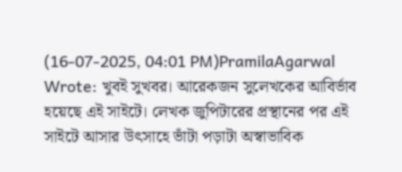(16-07-2025, 04:01 PM)PramilaAgarwal Wrote: খুবই সুখবর। আরেকজন সুলেখকের আবির্ভাব হয়েছে এই সাইটে। লেখক জুপিটারের প্রস্থানের পর এই সাইটে আসার উৎসাহে ভাঁটা পড়াটা অস্বাভাবিক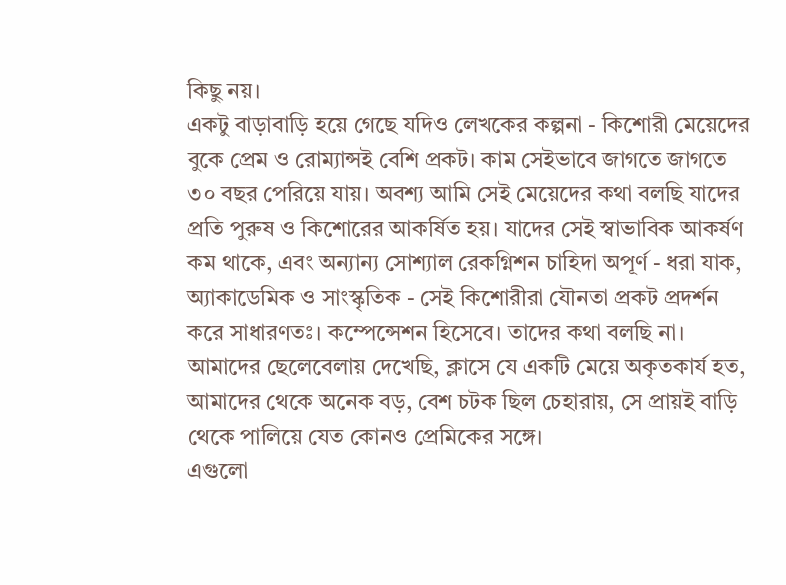কিছু নয়।
একটু বাড়াবাড়ি হয়ে গেছে যদিও লেখকের কল্পনা - কিশোরী মেয়েদের বুকে প্রেম ও রোম্যান্সই বেশি প্রকট। কাম সেইভাবে জাগতে জাগতে ৩০ বছর পেরিয়ে যায়। অবশ্য আমি সেই মেয়েদের কথা বলছি যাদের প্রতি পুরুষ ও কিশোরের আকর্ষিত হয়। যাদের সেই স্বাভাবিক আকর্ষণ কম থাকে, এবং অন্যান্য সোশ্যাল রেকগ্নিশন চাহিদা অপূর্ণ - ধরা যাক, অ্যাকাডেমিক ও সাংস্কৃতিক - সেই কিশোরীরা যৌনতা প্রকট প্রদর্শন করে সাধারণতঃ। কম্পেন্সেশন হিসেবে। তাদের কথা বলছি না। আমাদের ছেলেবেলায় দেখেছি, ক্লাসে যে একটি মেয়ে অকৃতকার্য হত, আমাদের থেকে অনেক বড়, বেশ চটক ছিল চেহারায়, সে প্রায়ই বাড়ি থেকে পালিয়ে যেত কোনও প্রেমিকের সঙ্গে।
এগুলো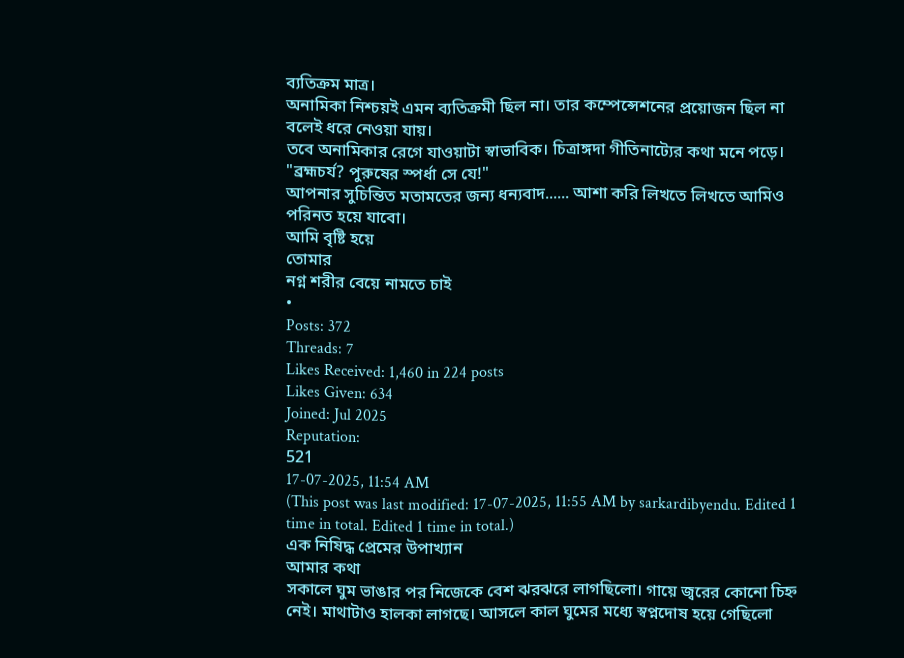ব্যতিক্রম মাত্র।
অনামিকা নিশ্চয়ই এমন ব্যতিক্রমী ছিল না। তার কম্পেন্সেশনের প্রয়োজন ছিল না বলেই ধরে নেওয়া যায়।
তবে অনামিকার রেগে যাওয়াটা স্বাভাবিক। চিত্রাঙ্গদা গীতিনাট্যের কথা মনে পড়ে। "ব্রহ্মচর্য? পুরুষের স্পর্ধা সে যে!"
আপনার সুচিন্তিত মতামতের জন্য ধন্যবাদ...... আশা করি লিখতে লিখতে আমিও পরিনত হয়ে যাবো।
আমি বৃষ্টি হয়ে
তোমার
নগ্ন শরীর বেয়ে নামতে চাই
•
Posts: 372
Threads: 7
Likes Received: 1,460 in 224 posts
Likes Given: 634
Joined: Jul 2025
Reputation:
521
17-07-2025, 11:54 AM
(This post was last modified: 17-07-2025, 11:55 AM by sarkardibyendu. Edited 1 time in total. Edited 1 time in total.)
এক নিষিদ্ধ প্রেমের উপাখ্যান
আমার কথা
সকালে ঘুম ভাঙার পর নিজেকে বেশ ঝরঝরে লাগছিলো। গায়ে জ্বরের কোনো চিহ্ন নেই। মাথাটাও হালকা লাগছে। আসলে কাল ঘুমের মধ্যে স্বপ্নদোষ হয়ে গেছিলো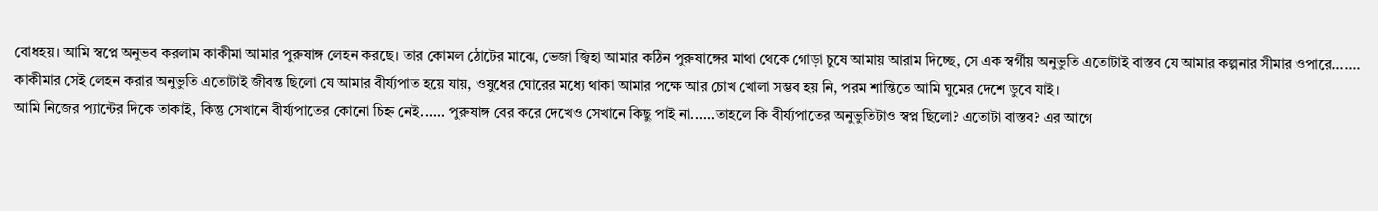বোধহয়। আমি স্বপ্নে অনুভব করলাম কাকীমা আমার পুরুষাঙ্গ লেহন করছে। তার কোমল ঠোটের মাঝে, ভেজা জ্বিহা আমার কঠিন পুরুষাঙ্গের মাথা থেকে গোড়া চুষে আমায় আরাম দিচ্ছে, সে এক স্বর্গীয় অনুভুতি এতোটাই বাস্তব যে আমার কল্পনার সীমার ওপারে....... কাকীমার সেই লেহন করার অনুভুতি এতোটাই জীবন্ত ছিলো যে আমার বীর্য্যপাত হয়ে যায়, ওষুধের ঘোরের মধ্যে থাকা আমার পক্ষে আর চোখ খোলা সম্ভব হয় নি, পরম শান্তিতে আমি ঘুমের দেশে ডুবে যাই।
আমি নিজের প্যান্টের দিকে তাকাই, কিন্তু সেখানে বীর্য্যপাতের কোনো চিহ্ন নেই...... পুরুষাঙ্গ বের করে দেখেও সেখানে কিছু পাই না......তাহলে কি বীর্য্যপাতের অনুভুতিটাও স্বপ্ন ছিলো? এতোটা বাস্তব? এর আগে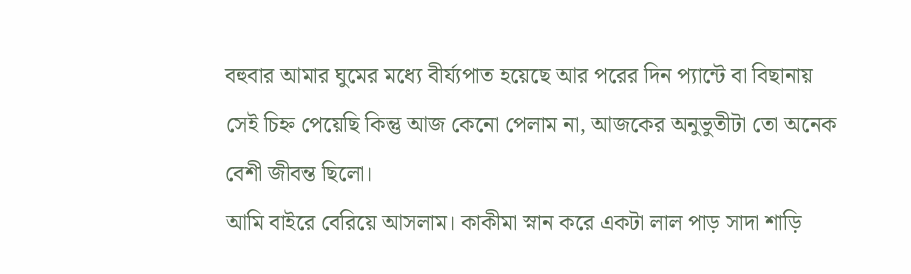বহুবার আমার ঘুমের মধ্যে বীর্য্যপাত হয়েছে আর পরের দিন প্যান্টে বা বিছানায় সেই চিহ্ন পেয়েছি কিন্তু আজ কেনো পেলাম না, আজকের অনুভুতীটা তো অনেক বেশী জীবন্ত ছিলো।
আমি বাইরে বেরিয়ে আসলাম। কাকীমা স্নান করে একটা লাল পাড় সাদা শাড়ি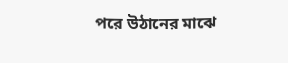পরে উঠানের মাঝে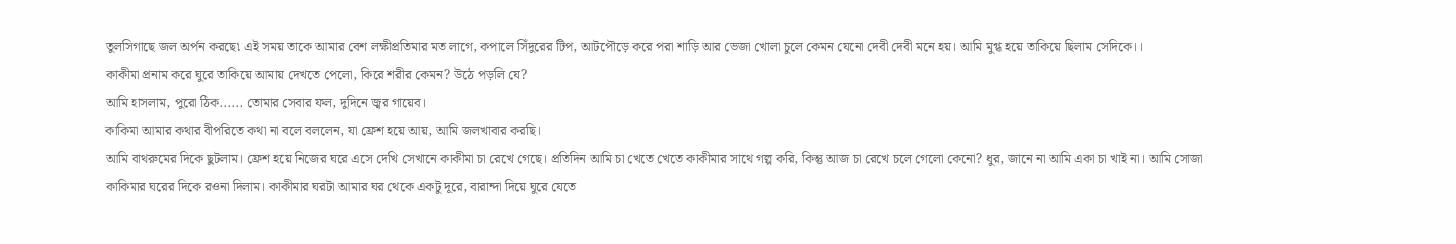তুলসিগাছে জল অর্পন করছে৷ এই সময় তাকে আমার বেশ লক্ষীপ্রতিমার মত লাগে, কপালে সিঁদুরের টিপ, আটপৌড়ে করে পরা শাড়ি আর ভেজা খোলা চুলে কেমন যেনো দেবী দেবী মনে হয়। আমি মুগ্ধ হয়ে তাকিয়ে ছিলাম সেদিকে।।
কাকীমা প্রনাম করে ঘুরে তাকিয়ে আমায় দেখতে পেলো, কিরে শরীর কেমন? উঠে পড়লি যে?
আমি হাসলাম, পুরো ঠিক...... তোমার সেবার ফল, দুদিনে জ্বর গায়েব।
কাকিমা আমার কথার বীপরিতে কথা না বলে বললেন, যা ফ্রেশ হয়ে আয়, আমি জলখাবার করছি।
আমি বাথরুমের দিকে ছুটলাম। ফ্রেশ হয়ে নিজের ঘরে এসে দেখি সেখানে কাকীমা চা রেখে গেছে। প্রতিদিন আমি চা খেতে খেতে কাকীমার সাথে গল্প করি, কিন্তু আজ চা রেখে চলে গেলো কেনো? ধুর, জানে না আমি একা চা খাই না। আমি সোজা কাকিমার ঘরের দিকে রওনা দিলাম। কাকীমার ঘরটা আমার ঘর থেকে একটু দূরে, বারান্দা দিয়ে ঘুরে যেতে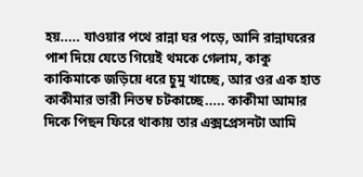হয়..... যাওয়ার পথে রান্না ঘর পড়ে, আনি রান্নাঘরের পাশ দিয়ে যেতে গিয়েই থমকে গেলাম, কাকু কাকিমাকে জড়িয়ে ধরে চুমু খাচ্ছে, আর ওর এক হাত কাকীমার ভারী নিতম্ব চটকাচ্ছে..... কাকীমা আমার দিকে পিছন ফিরে থাকায় তার এক্সপ্রেসনটা আমি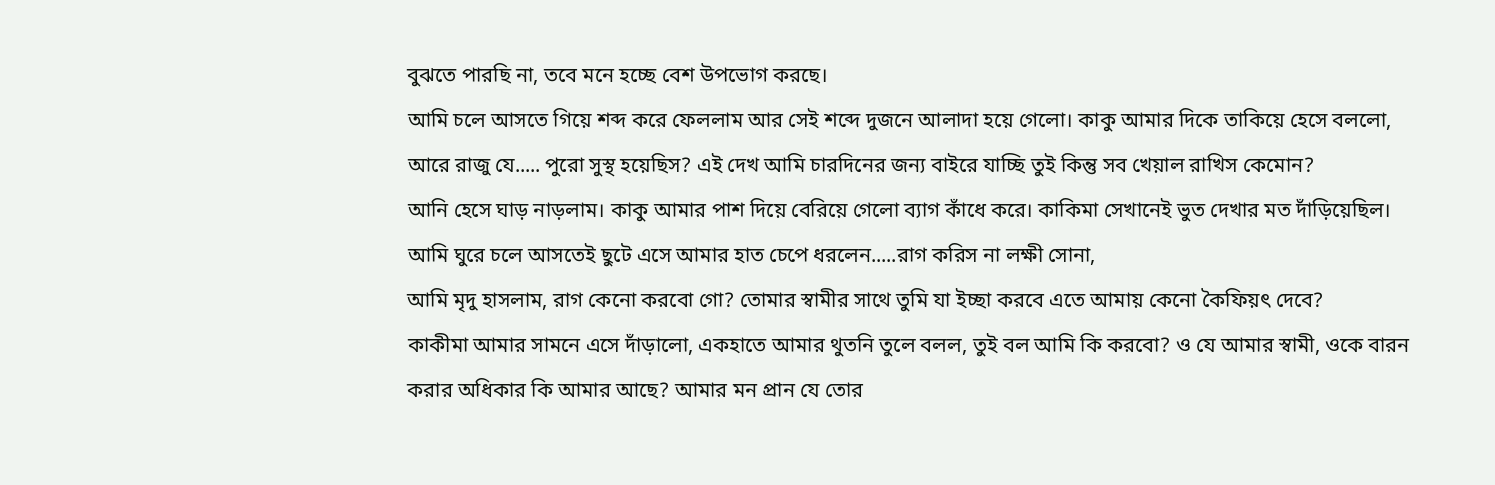বুঝতে পারছি না, তবে মনে হচ্ছে বেশ উপভোগ করছে।
আমি চলে আসতে গিয়ে শব্দ করে ফেললাম আর সেই শব্দে দুজনে আলাদা হয়ে গেলো। কাকু আমার দিকে তাকিয়ে হেসে বললো,
আরে রাজু যে..... পুরো সুস্থ হয়েছিস? এই দেখ আমি চারদিনের জন্য বাইরে যাচ্ছি তুই কিন্তু সব খেয়াল রাখিস কেমোন?
আনি হেসে ঘাড় নাড়লাম। কাকু আমার পাশ দিয়ে বেরিয়ে গেলো ব্যাগ কাঁধে করে। কাকিমা সেখানেই ভুত দেখার মত দাঁড়িয়েছিল।
আমি ঘুরে চলে আসতেই ছুটে এসে আমার হাত চেপে ধরলেন.....রাগ করিস না লক্ষী সোনা,
আমি মৃদু হাসলাম, রাগ কেনো করবো গো? তোমার স্বামীর সাথে তুমি যা ইচ্ছা করবে এতে আমায় কেনো কৈফিয়ৎ দেবে?
কাকীমা আমার সামনে এসে দাঁড়ালো, একহাতে আমার থুতনি তুলে বলল, তুই বল আমি কি করবো? ও যে আমার স্বামী, ওকে বারন করার অধিকার কি আমার আছে? আমার মন প্রান যে তোর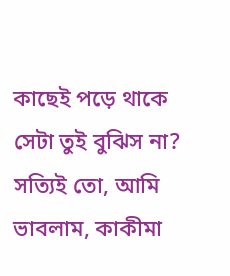কাছেই পড়ে থাকে সেটা তুই বুঝিস না?
সত্যিই তো, আমি ভাবলাম, কাকীমা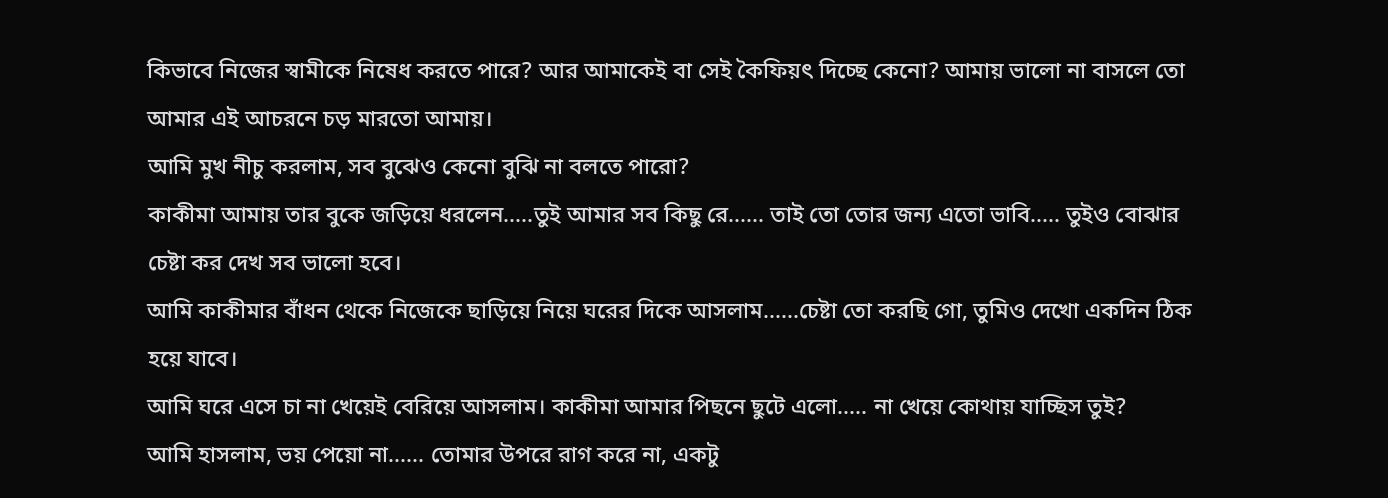কিভাবে নিজের স্বামীকে নিষেধ করতে পারে? আর আমাকেই বা সেই কৈফিয়ৎ দিচ্ছে কেনো? আমায় ভালো না বাসলে তো আমার এই আচরনে চড় মারতো আমায়।
আমি মুখ নীচু করলাম, সব বুঝেও কেনো বুঝি না বলতে পারো?
কাকীমা আমায় তার বুকে জড়িয়ে ধরলেন.....তুই আমার সব কিছু রে...... তাই তো তোর জন্য এতো ভাবি..... তুইও বোঝার চেষ্টা কর দেখ সব ভালো হবে।
আমি কাকীমার বাঁধন থেকে নিজেকে ছাড়িয়ে নিয়ে ঘরের দিকে আসলাম......চেষ্টা তো করছি গো, তুমিও দেখো একদিন ঠিক হয়ে যাবে।
আমি ঘরে এসে চা না খেয়েই বেরিয়ে আসলাম। কাকীমা আমার পিছনে ছুটে এলো..... না খেয়ে কোথায় যাচ্ছিস তুই?
আমি হাসলাম, ভয় পেয়ো না...... তোমার উপরে রাগ করে না, একটু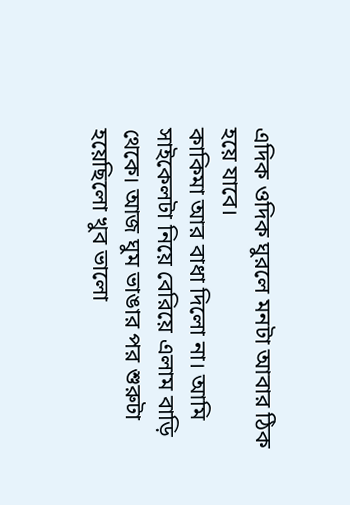এদিক ওদিক ঘুরলে মনটা আবার ঠিক হয়ে যাবে।
কাকিমা আর বাধা দিলো না। আমি সাইকেলটা নিয়ে বেরিয়ে এলাম বাড়ি থেকে। আজ ঘুম ভাঙার পর শুরুটা হয়েছিলো খুব ভালো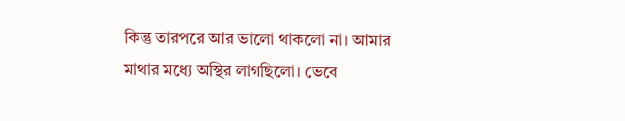কিন্তু তারপরে আর ভালো থাকলো না। আমার মাথার মধ্যে অস্থির লাগছিলো। ভেবে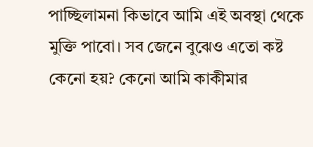পাচ্ছিলামনা কিভাবে আমি এই অবস্থা থেকে মুক্তি পাবো। সব জেনে বুঝেও এতো কষ্ট কেনো হয়? কেনো আমি কাকীমার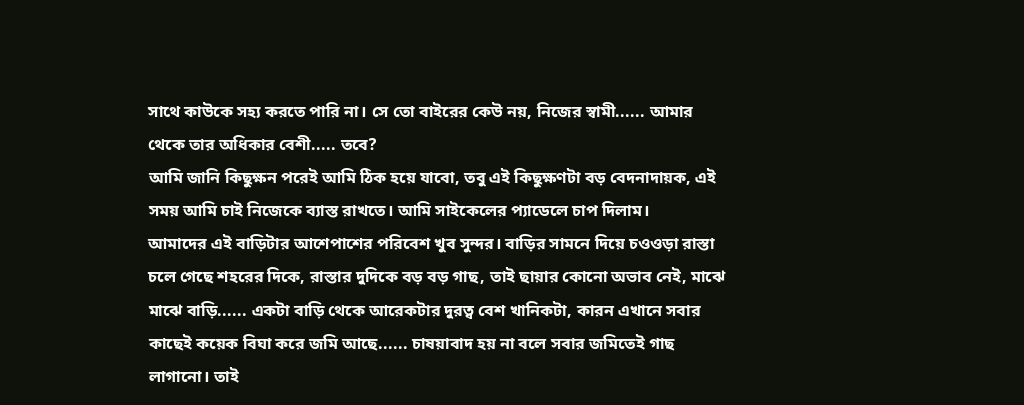সাথে কাউকে সহ্য করতে পারি না। সে তো বাইরের কেউ নয়, নিজের স্বামী...... আমার থেকে তার অধিকার বেশী..... তবে?
আমি জানি কিছুক্ষন পরেই আমি ঠিক হয়ে যাবো, তবু এই কিছুক্ষণটা বড় বেদনাদায়ক, এই সময় আমি চাই নিজেকে ব্যাস্ত রাখতে। আমি সাইকেলের প্যাডেলে চাপ দিলাম।
আমাদের এই বাড়িটার আশেপাশের পরিবেশ খুব সুন্দর। বাড়ির সামনে দিয়ে চওওড়া রাস্তা চলে গেছে শহরের দিকে, রাস্তার দুদিকে বড় বড় গাছ, তাই ছায়ার কোনো অভাব নেই, মাঝে মাঝে বাড়ি...... একটা বাড়ি থেকে আরেকটার দুরত্ব বেশ খানিকটা, কারন এখানে সবার কাছেই কয়েক বিঘা করে জমি আছে...... চাষয়াবাদ হয় না বলে সবার জমিতেই গাছ লাগানো। তাই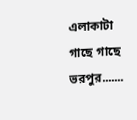এলাকাটা গাছে গাছে ভরপুর.......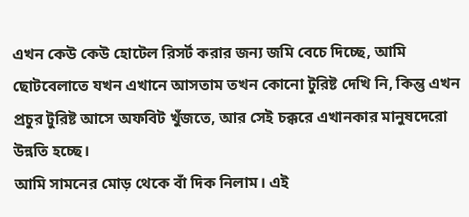এখন কেউ কেউ হোটেল রিসর্ট করার জন্য জমি বেচে দিচ্ছে, আমি ছোটবেলাতে যখন এখানে আসতাম তখন কোনো টুরিষ্ট দেখি নি, কিন্তু এখন প্রচুর টুরিষ্ট আসে অফবিট খুঁজতে, আর সেই চক্করে এখানকার মানুষদেরো উন্নতি হচ্ছে।
আমি সামনের মোড় থেকে বাঁ দিক নিলাম। এই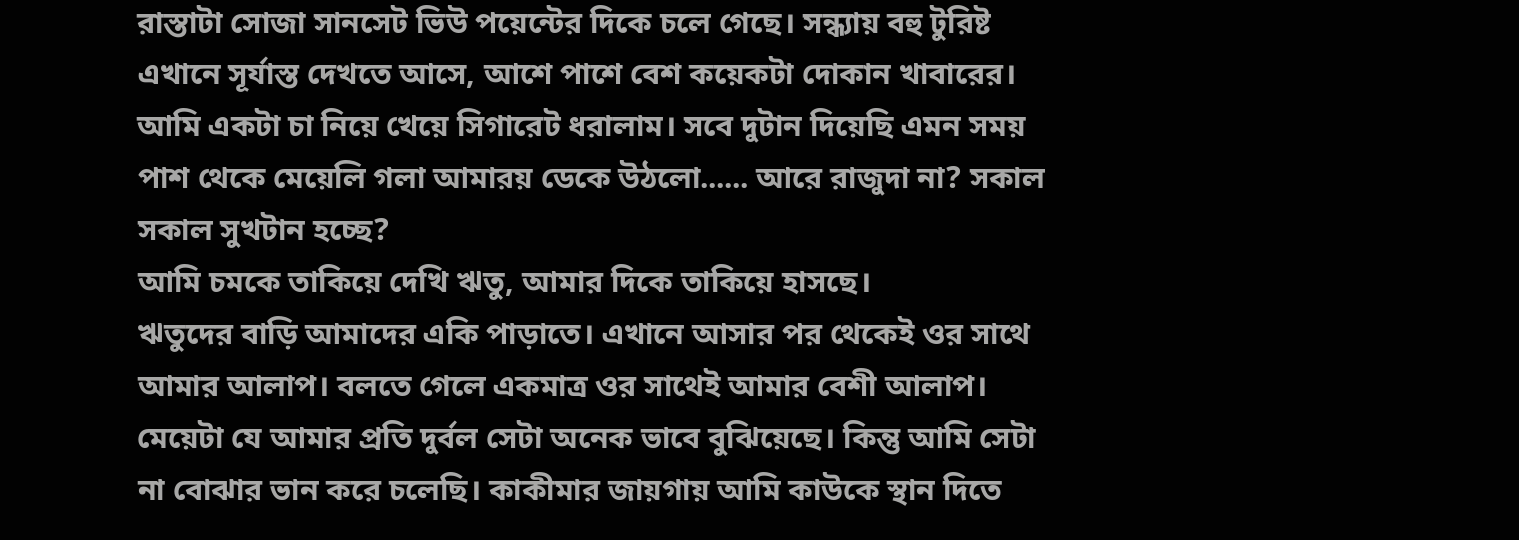রাস্তাটা সোজা সানসেট ভিউ পয়েন্টের দিকে চলে গেছে। সন্ধ্যায় বহু টুরিষ্ট এখানে সূর্যাস্ত দেখতে আসে, আশে পাশে বেশ কয়েকটা দোকান খাবারের।
আমি একটা চা নিয়ে খেয়ে সিগারেট ধরালাম। সবে দুটান দিয়েছি এমন সময় পাশ থেকে মেয়েলি গলা আমারয় ডেকে উঠলো...... আরে রাজুদা না? সকাল সকাল সুখটান হচ্ছে?
আমি চমকে তাকিয়ে দেখি ঋতু, আমার দিকে তাকিয়ে হাসছে।
ঋতুদের বাড়ি আমাদের একি পাড়াতে। এখানে আসার পর থেকেই ওর সাথে আমার আলাপ। বলতে গেলে একমাত্র ওর সাথেই আমার বেশী আলাপ। মেয়েটা যে আমার প্রতি দুর্বল সেটা অনেক ভাবে বুঝিয়েছে। কিন্তু আমি সেটা না বোঝার ভান করে চলেছি। কাকীমার জায়গায় আমি কাউকে স্থান দিতে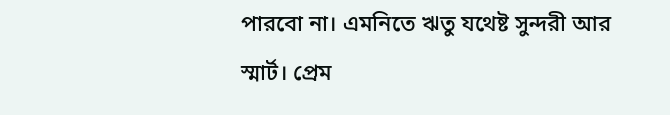পারবো না। এমনিতে ঋতু যথেষ্ট সুন্দরী আর স্মার্ট। প্রেম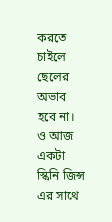করতে চাইলে ছেলের অভাব হবে না। ও আজ একটা স্কিনি জিন্স এর সাথে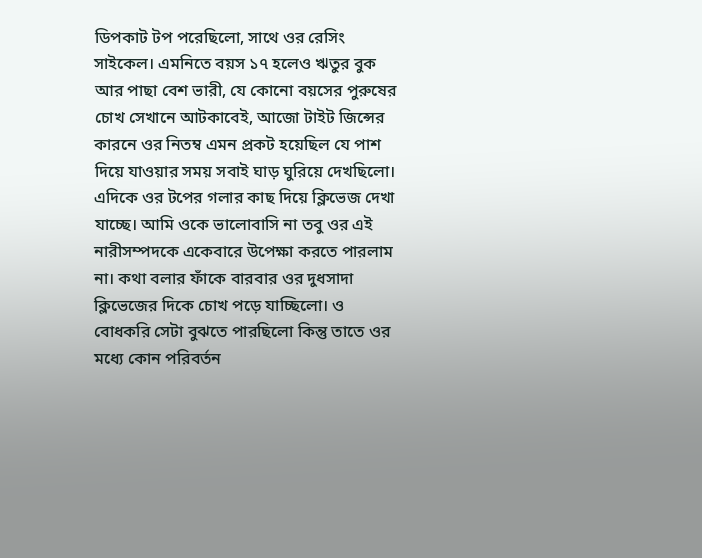ডিপকাট টপ পরেছিলো, সাথে ওর রেসিং সাইকেল। এমনিতে বয়স ১৭ হলেও ঋতুর বুক আর পাছা বেশ ভারী, যে কোনো বয়সের পুরুষের চোখ সেখানে আটকাবেই, আজো টাইট জিন্সের কারনে ওর নিতম্ব এমন প্রকট হয়েছিল যে পাশ দিয়ে যাওয়ার সময় সবাই ঘাড় ঘুরিয়ে দেখছিলো। এদিকে ওর টপের গলার কাছ দিয়ে ক্লিভেজ দেখা যাচ্ছে। আমি ওকে ভালোবাসি না তবু ওর এই নারীসম্পদকে একেবারে উপেক্ষা করতে পারলাম না। কথা বলার ফাঁকে বারবার ওর দুধসাদা ক্লিভেজের দিকে চোখ পড়ে যাচ্ছিলো। ও বোধকরি সেটা বুঝতে পারছিলো কিন্তু তাতে ওর মধ্যে কোন পরিবর্তন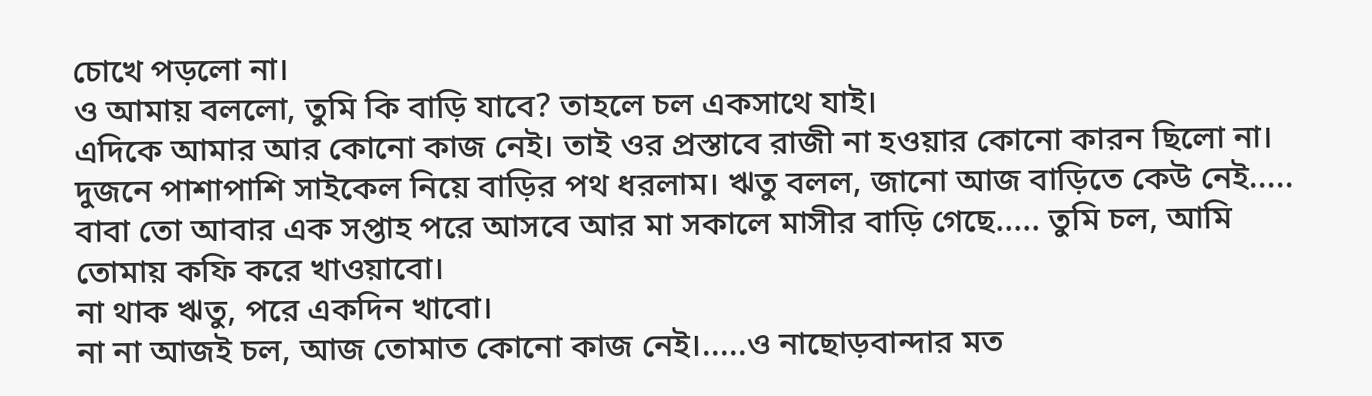চোখে পড়লো না।
ও আমায় বললো, তুমি কি বাড়ি যাবে? তাহলে চল একসাথে যাই।
এদিকে আমার আর কোনো কাজ নেই। তাই ওর প্রস্তাবে রাজী না হওয়ার কোনো কারন ছিলো না। দুজনে পাশাপাশি সাইকেল নিয়ে বাড়ির পথ ধরলাম। ঋতু বলল, জানো আজ বাড়িতে কেউ নেই..... বাবা তো আবার এক সপ্তাহ পরে আসবে আর মা সকালে মাসীর বাড়ি গেছে..... তুমি চল, আমি তোমায় কফি করে খাওয়াবো।
না থাক ঋতু, পরে একদিন খাবো।
না না আজই চল, আজ তোমাত কোনো কাজ নেই।.....ও নাছোড়বান্দার মত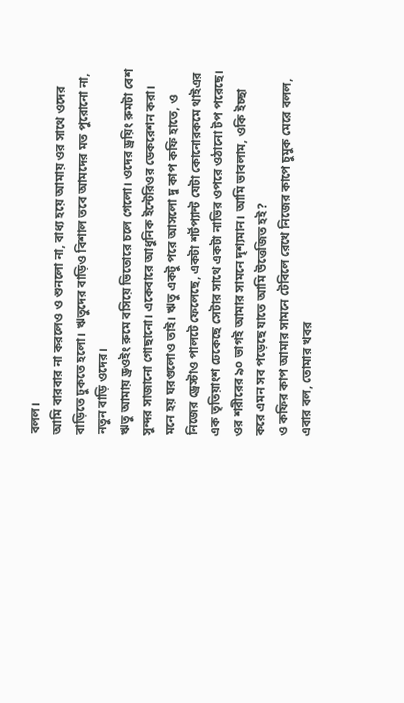বলল।
আমি বারবার না করলেও ও শুনলো না, বাধ্য হয়ে আমায় ওর সাথে ওদের বাড়িতে ঢুকতে হলো। ঋতুদের বাড়িও বিশাল তবে আমদের মত পুরোনো না, নতুন বাড়ি ওদের।
ঋতু আমায় ড্রওইং রুমে বসিয়ে ভিতোরে চলে গেলো। ওদের ড্রয়িং রুমটা বেশ সুন্দর সাজানো গোছানো। একেবারে আধুনিক ইন্টেরিওর ডেকরেশন করা। মনে হয় ঘরগুলোও তাই। ঋতু একটু পরে আসলো দু কাপ কফি হাতে, ও নিজের ড্রেস্টাও পালটে ফেলেছে, একটা শর্টপ্যান্ট যেটা কোনোরকমে থাইএর এক তৃতিয়াংশ ঢেকেছে সেটার সাথে একটা নাভির ওপরে ওঠানো টপ পরেছে। ওর শরীরের ৯০ ভাগই আমার সামনে দৃশ্যমান। আমি ভাবলাম, ওকি ইচ্ছা করে এমন সব পড়েছে যাতে আমি উত্তেজিত হই?
ও কফির কাপ আমার সামনে টেবিলে রেখে নিজের কাপে চুমুক মেরে বলল, এবার বল, তোমার খবর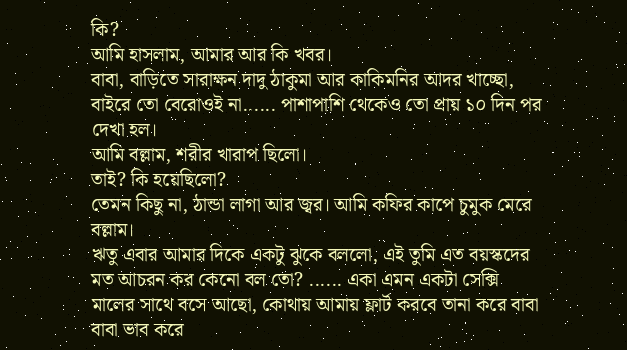কি?
আমি হাসলাম, আমার আর কি খবর।
বাবা, বাড়িতে সারাক্ষন দাদু ঠাকুমা আর কাকিমনির আদর খাচ্ছো, বাইরে তো বেরোওই না...... পাশাপাশি থেকেও তো প্রায় ১০ দিন পর দেখা হল।
আমি বল্লাম, শরীর খারাপ ছিলো।
তাই? কি হয়েছিলো?
তেমন কিছু না, ঠান্ডা লাগা আর জ্বর। আমি কফির কাপে চুমুক মেরে বল্লাম।
ঋতু এবার আমার দিকে একটু ঝুকে বললো, এই তুমি এত বয়স্কদের মত আচরন কর কেনো বল তো? ...... একা এমন একটা সেক্সি মালের সাথে বসে আছো, কোথায় আমায় ফ্লার্ট করবে তানা করে বাবা বাবা ভাব করে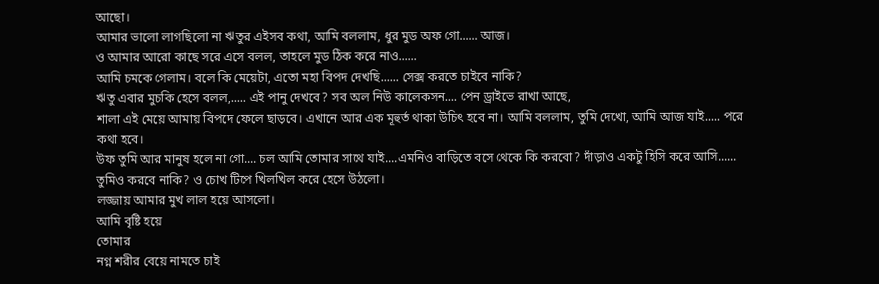আছো।
আমার ভালো লাগছিলো না ঋতুর এইসব কথা, আমি বললাম, ধুর মুড অফ গো...... আজ।
ও আমার আরো কাছে সরে এসে বলল, তাহলে মুড ঠিক করে নাও......
আমি চমকে গেলাম। বলে কি মেয়েটা, এতো মহা বিপদ দেখছি...... সেক্স করতে চাইবে নাকি?
ঋতু এবার মুচকি হেসে বলল,..... এই পানু দেখবে? সব অল নিউ কালেকসন.... পেন ড্রাইভে রাখা আছে,
শালা এই মেয়ে আমায় বিপদে ফেলে ছাড়বে। এখানে আর এক মূহুর্ত থাকা উচিৎ হবে না। আমি বললাম, তুমি দেখো, আমি আজ যাই..... পরে কথা হবে।
উফ তুমি আর মানুষ হলে না গো.... চল আমি তোমার সাথে যাই....এমনিও বাড়িতে বসে থেকে কি করবো? দাঁড়াও একটু হিসি করে আসি...... তুমিও করবে নাকি? ও চোখ টিপে খিলখিল করে হেসে উঠলো।
লজ্জায় আমার মুখ লাল হয়ে আসলো।
আমি বৃষ্টি হয়ে
তোমার
নগ্ন শরীর বেয়ে নামতে চাই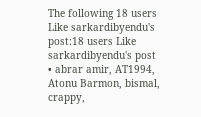The following 18 users Like sarkardibyendu's post:18 users Like sarkardibyendu's post
• abrar amir, AT1994, Atonu Barmon, bismal, crappy,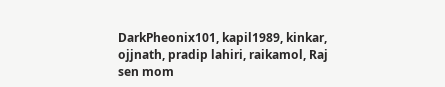DarkPheonix101, kapil1989, kinkar, ojjnath, pradip lahiri, raikamol, Raj sen mom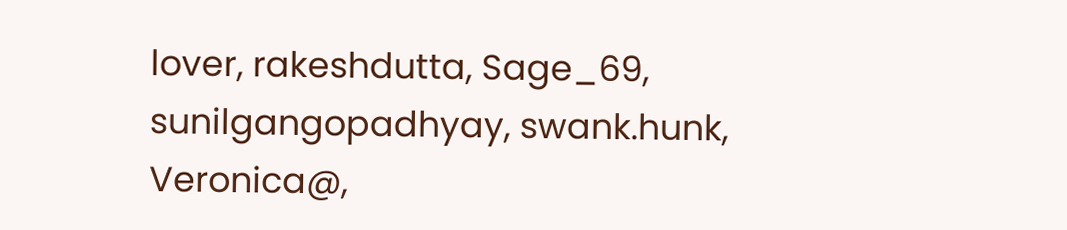lover, rakeshdutta, Sage_69, sunilgangopadhyay, swank.hunk, Veronica@,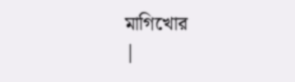মাগিখোর
|